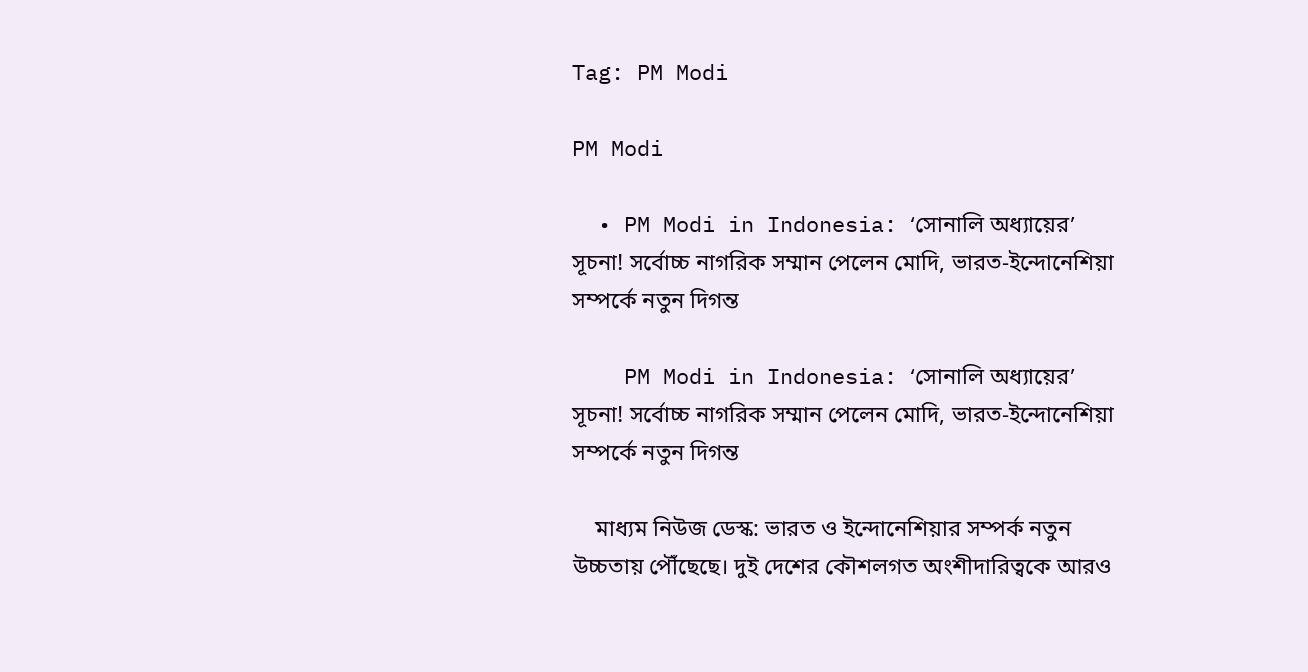Tag: PM Modi

PM Modi

  • PM Modi in Indonesia: ‘সোনালি অধ্যায়ের’ সূচনা! সর্বোচ্চ নাগরিক সম্মান পেলেন মোদি, ভারত-ইন্দোনেশিয়া সম্পর্কে নতুন দিগন্ত

    PM Modi in Indonesia: ‘সোনালি অধ্যায়ের’ সূচনা! সর্বোচ্চ নাগরিক সম্মান পেলেন মোদি, ভারত-ইন্দোনেশিয়া সম্পর্কে নতুন দিগন্ত

    মাধ্যম নিউজ ডেস্ক: ভারত ও ইন্দোনেশিয়ার সম্পর্ক নতুন উচ্চতায় পৌঁছেছে। দুই দেশের কৌশলগত অংশীদারিত্বকে আরও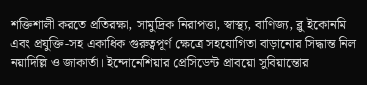শক্তিশালী করতে প্রতিরক্ষা, সামুদ্রিক নিরাপত্তা, স্বাস্থ্য, বাণিজ্য, ব্লু ইকোনমি এবং প্রযুক্তি-সহ একাধিক গুরুত্বপূর্ণ ক্ষেত্রে সহযোগিতা বাড়ানোর সিদ্ধান্ত নিল নয়াদিল্লি ও জাকার্তা। ইন্দোনেশিয়ার প্রেসিডেন্ট প্রাবয়ো সুবিয়ান্তোর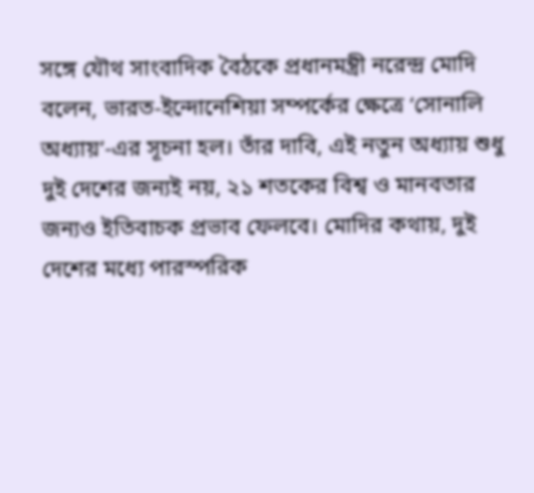সঙ্গে যৌথ সাংবাদিক বৈঠকে প্রধানমন্ত্রী নরেন্দ্র মোদি বলেন, ভারত-ইন্দোনেশিয়া সম্পর্কের ক্ষেত্রে ‘সোনালি অধ্যায়’-এর সূচনা হল। তাঁর দাবি, এই নতুন অধ্যায় শুধু দুই দেশের জন্যই নয়, ২১ শতকের বিশ্ব ও মানবতার জন্যও ইতিবাচক প্রভাব ফেলবে। মোদির কথায়, দুই দেশের মধ্যে পারস্পরিক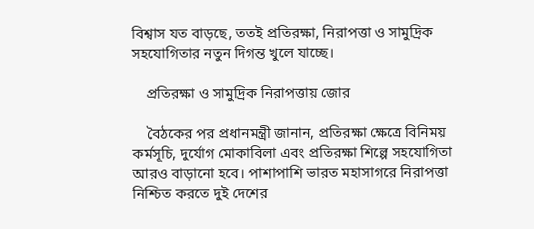বিশ্বাস যত বাড়ছে, ততই প্রতিরক্ষা, নিরাপত্তা ও সামুদ্রিক সহযোগিতার নতুন দিগন্ত খুলে যাচ্ছে।

    প্রতিরক্ষা ও সামুদ্রিক নিরাপত্তায় জোর

    বৈঠকের পর প্রধানমন্ত্রী জানান, প্রতিরক্ষা ক্ষেত্রে বিনিময় কর্মসূচি, দুর্যোগ মোকাবিলা এবং প্রতিরক্ষা শিল্পে সহযোগিতা আরও বাড়ানো হবে। পাশাপাশি ভারত মহাসাগরে নিরাপত্তা নিশ্চিত করতে দুই দেশের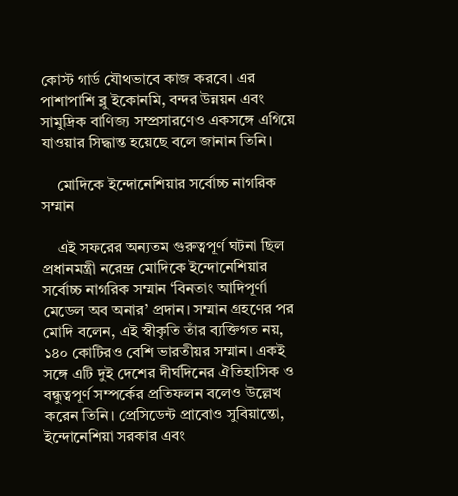কোস্ট গার্ড যৌথভাবে কাজ করবে। এর পাশাপাশি ব্লু ইকোনমি, বন্দর উন্নয়ন এবং সামুদ্রিক বাণিজ্য সম্প্রসারণেও একসঙ্গে এগিয়ে যাওয়ার সিদ্ধান্ত হয়েছে বলে জানান তিনি।

    মোদিকে ইন্দোনেশিয়ার সর্বোচ্চ নাগরিক সম্মান

    এই সফরের অন্যতম গুরুত্বপূর্ণ ঘটনা ছিল প্রধানমন্ত্রী নরেন্দ্র মোদিকে ইন্দোনেশিয়ার সর্বোচ্চ নাগরিক সম্মান ‘বিনতাং আদিপূর্ণা মেডেল অব অনার’ প্রদান। সম্মান গ্রহণের পর মোদি বলেন, এই স্বীকৃতি তাঁর ব্যক্তিগত নয়, ১৪০ কোটিরও বেশি ভারতীয়র সম্মান। একই সঙ্গে এটি দুই দেশের দীর্ঘদিনের ঐতিহাসিক ও বন্ধুত্বপূর্ণ সম্পর্কের প্রতিফলন বলেও উল্লেখ করেন তিনি। প্রেসিডেন্ট প্রাবোও সুবিয়ান্তো, ইন্দোনেশিয়া সরকার এবং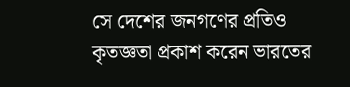সে দেশের জনগণের প্রতিও কৃতজ্ঞতা প্রকাশ করেন ভারতের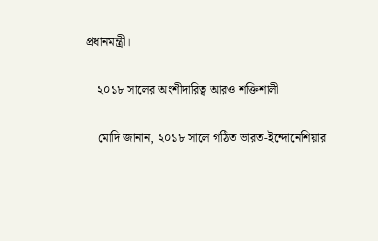প্রধানমন্ত্রী।

    ২০১৮ সালের অংশীদারিত্ব আরও শক্তিশালী

    মোদি জানান, ২০১৮ সালে গঠিত ভারত-ইন্দোনেশিয়ার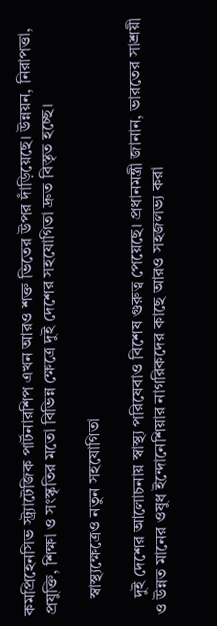কমপ্রিহেনসিভ স্ট্র্যাটেজিক পার্টনারশিপ এখন আরও শক্ত ভিতের উপর দাঁড়িয়েছে। উন্নয়ন, নিরাপত্তা, প্রযুক্তি, শিক্ষা ও সংস্কৃতির মতো বিভিন্ন ক্ষেত্রে দুই দেশের সহযোগিতা দ্রুত বিস্তৃত হচ্ছে।

    স্বাস্থ্যক্ষেত্রেও নতুন সহযোগিতা

    দুই দেশের আলোচনায় স্বাস্থ্য পরিষেবাও বিশেষ গুরুত্ব পেয়েছে। প্রধানমন্ত্রী জানান, ভারতের সাশ্রয়ী ও উন্নত মানের ওষুধ ইন্দোনেশিয়ার নাগরিকদের কাছে আরও সহজলভ্য করা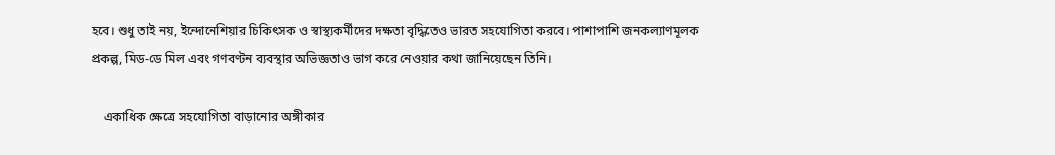হবে। শুধু তাই নয়, ইন্দোনেশিয়ার চিকিৎসক ও স্বাস্থ্যকর্মীদের দক্ষতা বৃদ্ধিতেও ভারত সহযোগিতা করবে। পাশাপাশি জনকল্যাণমূলক প্রকল্প, মিড-ডে মিল এবং গণবণ্টন ব্যবস্থার অভিজ্ঞতাও ভাগ করে নেওয়ার কথা জানিয়েছেন তিনি।

    একাধিক ক্ষেত্রে সহযোগিতা বাড়ানোর অঙ্গীকার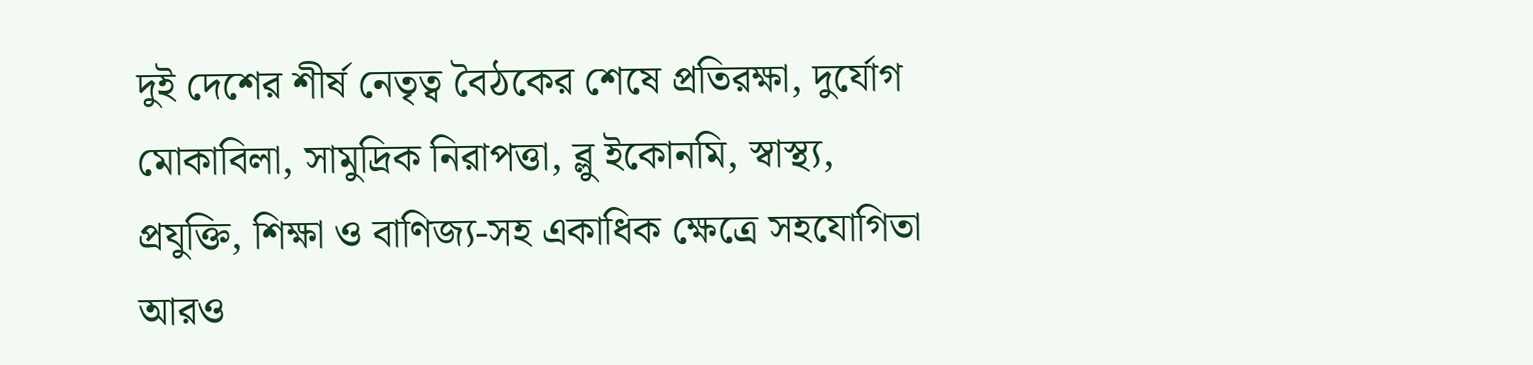দুই দেশের শীর্ষ নেতৃত্ব বৈঠকের শেষে প্রতিরক্ষা, দুর্যোগ মোকাবিলা, সামুদ্রিক নিরাপত্তা, ব্লু ইকোনমি, স্বাস্থ্য, প্রযুক্তি, শিক্ষা ও বাণিজ্য-সহ একাধিক ক্ষেত্রে সহযোগিতা আরও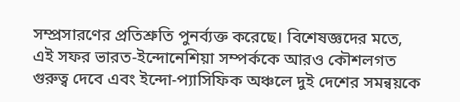সম্প্রসারণের প্রতিশ্রুতি পুনর্ব্যক্ত করেছে। বিশেষজ্ঞদের মতে, এই সফর ভারত-ইন্দোনেশিয়া সম্পর্ককে আরও কৌশলগত গুরুত্ব দেবে এবং ইন্দো-প্যাসিফিক অঞ্চলে দুই দেশের সমন্বয়কে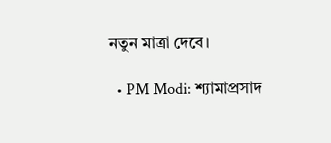নতুন মাত্রা দেবে।

  • PM Modi: শ্যামাপ্রসাদ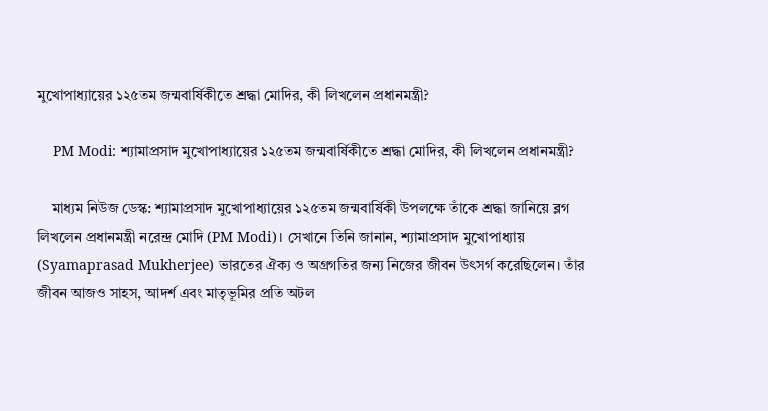মুখোপাধ্যায়ের ১২৫তম জন্মবার্ষিকীতে শ্রদ্ধা মোদির, কী লিখলেন প্রধানমন্ত্রী?

    PM Modi: শ্যামাপ্রসাদ মুখোপাধ্যায়ের ১২৫তম জন্মবার্ষিকীতে শ্রদ্ধা মোদির, কী লিখলেন প্রধানমন্ত্রী?

    মাধ্যম নিউজ ডেস্ক: শ্যামাপ্রসাদ মুখোপাধ্যায়ের ১২৫তম জন্মবার্ষিকী উপলক্ষে তাঁকে শ্রদ্ধা জানিয়ে ব্লগ লিখলেন প্রধানমন্ত্রী নরেন্দ্র মোদি (PM Modi)। সেখানে তিনি জানান, শ্যামাপ্রসাদ মুখোপাধ্যায় (Syamaprasad Mukherjee) ভারতের ঐক্য ও অগ্রগতির জন্য নিজের জীবন উৎসর্গ করেছিলেন। তাঁর জীবন আজও সাহস, আদর্শ এবং মাতৃভূমির প্রতি অটল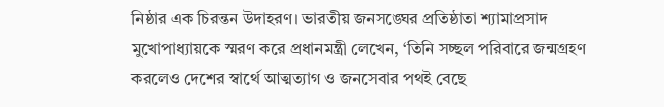নিষ্ঠার এক চিরন্তন উদাহরণ। ভারতীয় জনসঙ্ঘের প্রতিষ্ঠাতা শ্যামাপ্রসাদ মুখোপাধ্যায়কে স্মরণ করে প্রধানমন্ত্রী লেখেন, ‘তিনি সচ্ছল পরিবারে জন্মগ্রহণ করলেও দেশের স্বার্থে আত্মত্যাগ ও জনসেবার পথই বেছে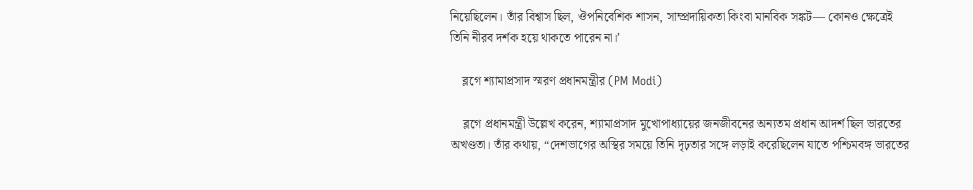নিয়েছিলেন। তাঁর বিশ্বাস ছিল, ঔপনিবেশিক শাসন, সাম্প্রদায়িকতা কিংবা মানবিক সঙ্কট— কোনও ক্ষেত্রেই তিনি নীরব দর্শক হয়ে থাকতে পারেন না।’

    ব্লগে শ্যামাপ্রসাদ স্মরণ প্রধানমন্ত্রীর (PM Modi)

    ব্লগে প্রধানমন্ত্রী উল্লেখ করেন, শ্যামাপ্রসাদ মুখোপাধ্যায়ের জনজীবনের অন্যতম প্রধান আদর্শ ছিল ভারতের অখণ্ডতা। তাঁর কথায়, “দেশভাগের অস্থির সময়ে তিনি দৃঢ়তার সঙ্গে লড়াই করেছিলেন যাতে পশ্চিমবঙ্গ ভারতের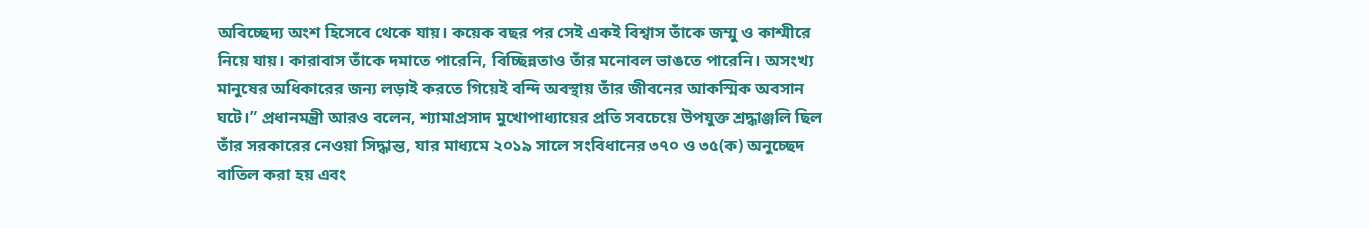অবিচ্ছেদ্য অংশ হিসেবে থেকে যায়। কয়েক বছর পর সেই একই বিশ্বাস তাঁকে জম্মু ও কাশ্মীরে নিয়ে যায়। কারাবাস তাঁকে দমাতে পারেনি, বিচ্ছিন্নতাও তাঁর মনোবল ভাঙতে পারেনি। অসংখ্য মানুষের অধিকারের জন্য লড়াই করতে গিয়েই বন্দি অবস্থায় তাঁর জীবনের আকস্মিক অবসান ঘটে।” প্রধানমন্ত্রী আরও বলেন, শ্যামাপ্রসাদ মুখোপাধ্যায়ের প্রতি সবচেয়ে উপযুক্ত শ্রদ্ধাঞ্জলি ছিল তাঁর সরকারের নেওয়া সিদ্ধান্ত, যার মাধ্যমে ২০১৯ সালে সংবিধানের ৩৭০ ও ৩৫(ক) অনুচ্ছেদ বাতিল করা হয় এবং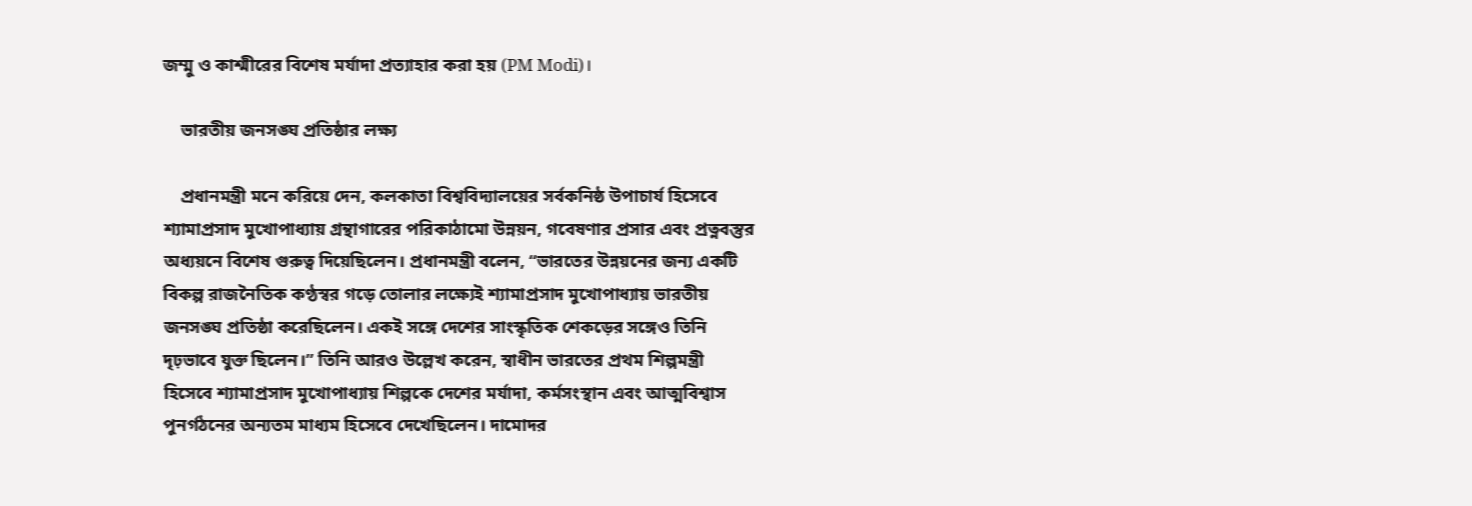জম্মু ও কাশ্মীরের বিশেষ মর্যাদা প্রত্যাহার করা হয় (PM Modi)।

    ভারতীয় জনসঙ্ঘ প্রতিষ্ঠার লক্ষ্য

    প্রধানমন্ত্রী মনে করিয়ে দেন, কলকাতা বিশ্ববিদ্যালয়ের সর্বকনিষ্ঠ উপাচার্য হিসেবে শ্যামাপ্রসাদ মুখোপাধ্যায় গ্রন্থাগারের পরিকাঠামো উন্নয়ন, গবেষণার প্রসার এবং প্রত্নবস্তুর অধ্যয়নে বিশেষ গুরুত্ব দিয়েছিলেন। প্রধানমন্ত্রী বলেন, “ভারতের উন্নয়নের জন্য একটি বিকল্প রাজনৈতিক কণ্ঠস্বর গড়ে তোলার লক্ষ্যেই শ্যামাপ্রসাদ মুখোপাধ্যায় ভারতীয় জনসঙ্ঘ প্রতিষ্ঠা করেছিলেন। একই সঙ্গে দেশের সাংস্কৃতিক শেকড়ের সঙ্গেও তিনি দৃঢ়ভাবে যুক্ত ছিলেন।” তিনি আরও উল্লেখ করেন, স্বাধীন ভারতের প্রথম শিল্পমন্ত্রী হিসেবে শ্যামাপ্রসাদ মুখোপাধ্যায় শিল্পকে দেশের মর্যাদা, কর্মসংস্থান এবং আত্মবিশ্বাস পুনর্গঠনের অন্যতম মাধ্যম হিসেবে দেখেছিলেন। দামোদর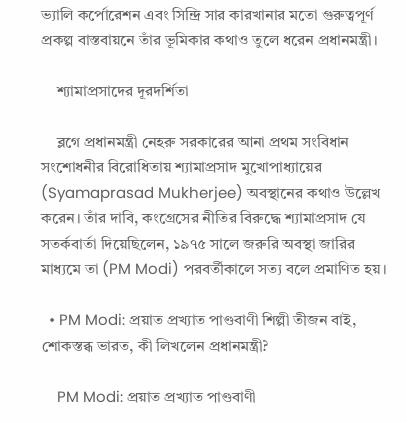ভ্যালি কর্পোরেশন এবং সিন্দ্রি সার কারখানার মতো গুরুত্বপূর্ণ প্রকল্প বাস্তবায়নে তাঁর ভূমিকার কথাও তুলে ধরেন প্রধানমন্ত্রী।

    শ্যামাপ্রসাদের দূরদর্শিতা

    ব্লগে প্রধানমন্ত্রী নেহরু সরকারের আনা প্রথম সংবিধান সংশোধনীর বিরোধিতায় শ্যামাপ্রসাদ মুখোপাধ্যায়ের (Syamaprasad Mukherjee) অবস্থানের কথাও উল্লেখ করেন। তাঁর দাবি, কংগ্রেসের নীতির বিরুদ্ধে শ্যামাপ্রসাদ যে সতর্কবার্তা দিয়েছিলেন, ১৯৭৫ সালে জরুরি অবস্থা জারির মাধ্যমে তা (PM Modi) পরবর্তীকালে সত্য বলে প্রমাণিত হয়।

  • PM Modi: প্রয়াত প্রখ্যাত পাণ্ডবাণী শিল্পী তীজন বাই, শোকস্তব্ধ ভারত, কী লিখলেন প্রধানমন্ত্রী?

    PM Modi: প্রয়াত প্রখ্যাত পাণ্ডবাণী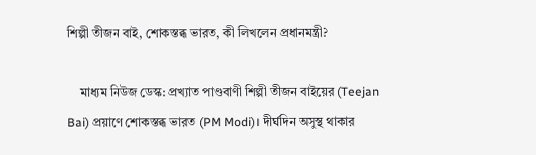শিল্পী তীজন বাই, শোকস্তব্ধ ভারত, কী লিখলেন প্রধানমন্ত্রী?

    মাধ্যম নিউজ ডেস্ক: প্রখ্যাত পাণ্ডবাণী শিল্পী তীজন বাইয়ের (Teejan Bai) প্রয়াণে শোকস্তব্ধ ভারত (PM Modi)। দীর্ঘদিন অসুস্থ থাকার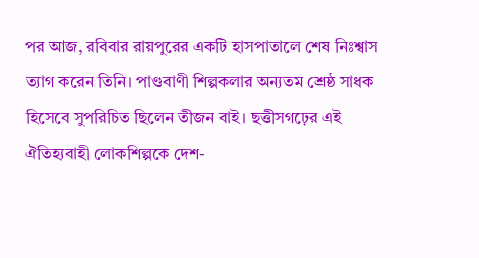পর আজ, রবিবার রায়পুরের একটি হাসপাতালে শেষ নিঃশ্বাস ত্যাগ করেন তিনি। পাণ্ডবাণী শিল্পকলার অন্যতম শ্রেষ্ঠ সাধক হিসেবে সুপরিচিত ছিলেন তীজন বাই। ছত্তীসগঢ়ের এই ঐতিহ্যবাহী লোকশিল্পকে দেশ-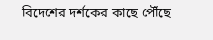বিদেশের দর্শকের কাছে পৌঁছে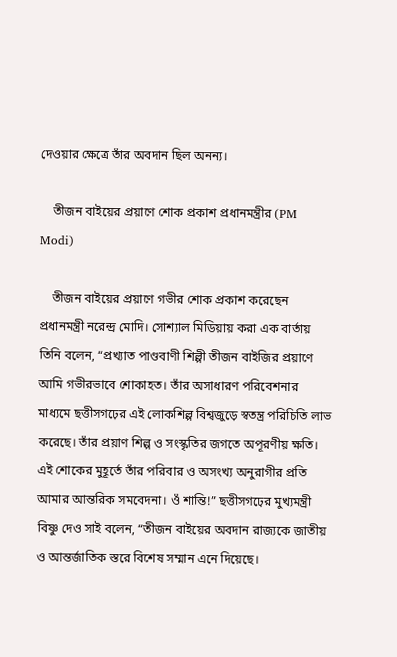দেওয়ার ক্ষেত্রে তাঁর অবদান ছিল অনন্য।

    তীজন বাইয়ের প্রয়াণে শোক প্রকাশ প্রধানমন্ত্রীর (PM Modi)

    তীজন বাইয়ের প্রয়াণে গভীর শোক প্রকাশ করেছেন প্রধানমন্ত্রী নরেন্দ্র মোদি। সোশ্যাল মিডিয়ায় করা এক বার্তায় তিনি বলেন, “প্রখ্যাত পাণ্ডবাণী শিল্পী তীজন বাইজির প্রয়াণে আমি গভীরভাবে শোকাহত। তাঁর অসাধারণ পরিবেশনার মাধ্যমে ছত্তীসগঢ়ের এই লোকশিল্প বিশ্বজুড়ে স্বতন্ত্র পরিচিতি লাভ করেছে। তাঁর প্রয়াণ শিল্প ও সংস্কৃতির জগতে অপূরণীয় ক্ষতি। এই শোকের মুহূর্তে তাঁর পরিবার ও অসংখ্য অনুরাগীর প্রতি আমার আন্তরিক সমবেদনা। ওঁ শান্তি!” ছত্তীসগঢ়ের মুখ্যমন্ত্রী বিষ্ণু দেও সাই বলেন, “তীজন বাইয়ের অবদান রাজ্যকে জাতীয় ও আন্তর্জাতিক স্তরে বিশেষ সম্মান এনে দিয়েছে।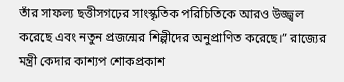তাঁর সাফল্য ছত্তীসগঢ়ের সাংস্কৃতিক পরিচিতিকে আরও উজ্জ্বল করেছে এবং নতুন প্রজন্মের শিল্পীদের অনুপ্রাণিত করেছে।” রাজ্যের মন্ত্রী কেদার কাশ্যপ শোকপ্রকাশ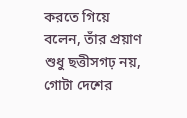করতে গিয়ে বলেন, তাঁর প্রয়াণ শুধু ছত্তীসগঢ় নয়, গোটা দেশের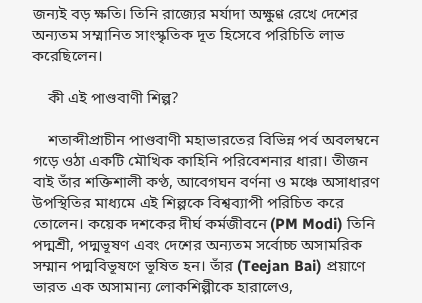জন্যই বড় ক্ষতি। তিনি রাজ্যের মর্যাদা অক্ষুণ্ণ রেখে দেশের অন্যতম সম্মানিত সাংস্কৃতিক দূত হিসেবে পরিচিতি লাভ করেছিলেন।

    কী এই পাণ্ডবাণী শিল্প?

    শতাব্দীপ্রাচীন পাণ্ডবাণী মহাভারতের বিভিন্ন পর্ব অবলম্বনে গড়ে ওঠা একটি মৌখিক কাহিনি পরিবেশনার ধারা। তীজন বাই তাঁর শক্তিশালী কণ্ঠ, আবেগঘন বর্ণনা ও মঞ্চে অসাধারণ উপস্থিতির মাধ্যমে এই শিল্পকে বিশ্বব্যাপী পরিচিত করে তোলেন। কয়েক দশকের দীর্ঘ কর্মজীবনে (PM Modi) তিনি পদ্মশ্রী, পদ্মভূষণ এবং দেশের অন্যতম সর্বোচ্চ অসামরিক সম্মান পদ্মবিভূষণে ভূষিত হন। তাঁর (Teejan Bai) প্রয়াণে ভারত এক অসামান্য লোকশিল্পীকে হারালেও,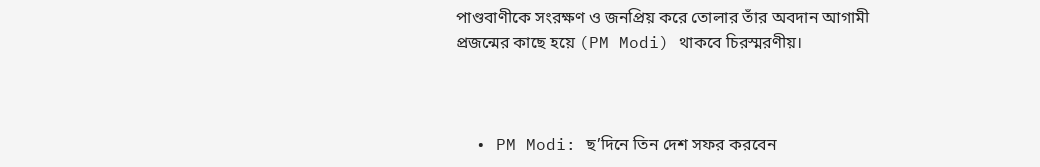পাণ্ডবাণীকে সংরক্ষণ ও জনপ্রিয় করে তোলার তাঁর অবদান আগামী প্রজন্মের কাছে হয়ে (PM Modi) থাকবে চিরস্মরণীয়।



  • PM Modi: ছ’দিনে তিন দেশ সফর করবেন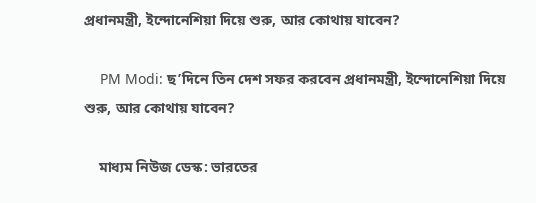প্রধানমন্ত্রী, ইন্দোনেশিয়া দিয়ে শুরু, আর কোথায় যাবেন?

    PM Modi: ছ’দিনে তিন দেশ সফর করবেন প্রধানমন্ত্রী, ইন্দোনেশিয়া দিয়ে শুরু, আর কোথায় যাবেন?

    মাধ্যম নিউজ ডেস্ক: ভারতের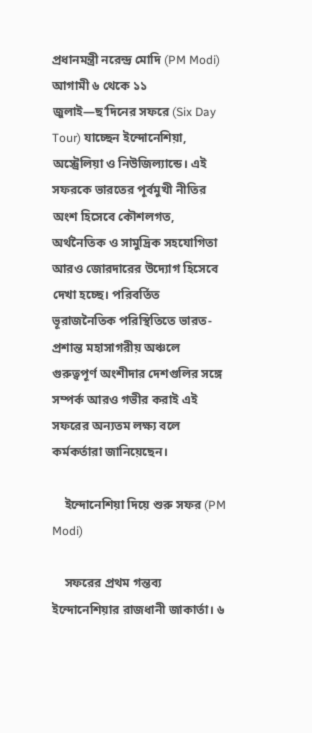প্রধানমন্ত্রী নরেন্দ্র মোদি (PM Modi) আগামী ৬ থেকে ১১ জুলাই—ছ’দিনের সফরে (Six Day Tour) যাচ্ছেন ইন্দোনেশিয়া, অস্ট্রেলিয়া ও নিউজিল্যান্ডে। এই সফরকে ভারতের পূর্বমুখী নীতির অংশ হিসেবে কৌশলগত, অর্থনৈতিক ও সামুদ্রিক সহযোগিতা আরও জোরদারের উদ্যোগ হিসেবে দেখা হচ্ছে। পরিবর্তিত ভূরাজনৈতিক পরিস্থিতিতে ভারত-প্রশান্ত মহাসাগরীয় অঞ্চলে গুরুত্বপূর্ণ অংশীদার দেশগুলির সঙ্গে সম্পর্ক আরও গভীর করাই এই সফরের অন্যতম লক্ষ্য বলে কর্মকর্তারা জানিয়েছেন।

    ইন্দোনেশিয়া দিয়ে শুরু সফর (PM Modi)

    সফরের প্রথম গন্তব্য ইন্দোনেশিয়ার রাজধানী জাকার্তা। ৬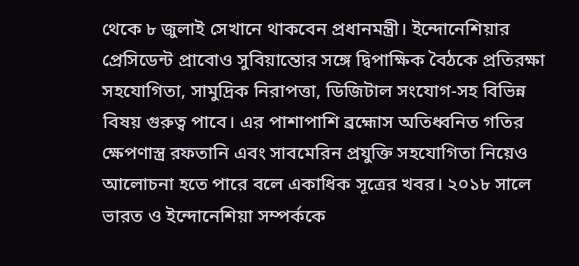থেকে ৮ জুলাই সেখানে থাকবেন প্রধানমন্ত্রী। ইন্দোনেশিয়ার প্রেসিডেন্ট প্রাবোও সুবিয়ান্তোর সঙ্গে দ্বিপাক্ষিক বৈঠকে প্রতিরক্ষা সহযোগিতা, সামুদ্রিক নিরাপত্তা, ডিজিটাল সংযোগ-সহ বিভিন্ন বিষয় গুরুত্ব পাবে। এর পাশাপাশি ব্রহ্মোস অতিধ্বনিত গতির ক্ষেপণাস্ত্র রফতানি এবং সাবমেরিন প্রযুক্তি সহযোগিতা নিয়েও আলোচনা হতে পারে বলে একাধিক সূত্রের খবর। ২০১৮ সালে ভারত ও ইন্দোনেশিয়া সম্পর্ককে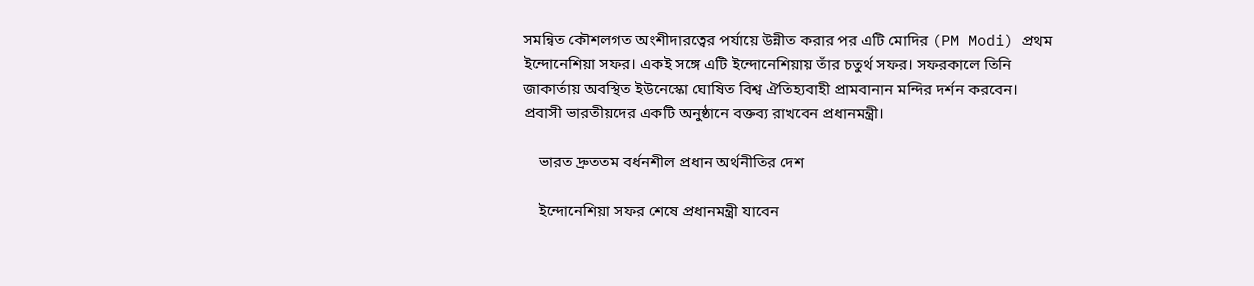সমন্বিত কৌশলগত অংশীদারত্বের পর্যায়ে উন্নীত করার পর এটি মোদির (PM Modi) প্রথম ইন্দোনেশিয়া সফর। একই সঙ্গে এটি ইন্দোনেশিয়ায় তাঁর চতুর্থ সফর। সফরকালে তিনি জাকার্তায় অবস্থিত ইউনেস্কো ঘোষিত বিশ্ব ঐতিহ্যবাহী প্রামবানান মন্দির দর্শন করবেন। প্রবাসী ভারতীয়দের একটি অনুষ্ঠানে বক্তব্য রাখবেন প্রধানমন্ত্রী।

    ভারত দ্রুততম বর্ধনশীল প্রধান অর্থনীতির দেশ

    ইন্দোনেশিয়া সফর শেষে প্রধানমন্ত্রী যাবেন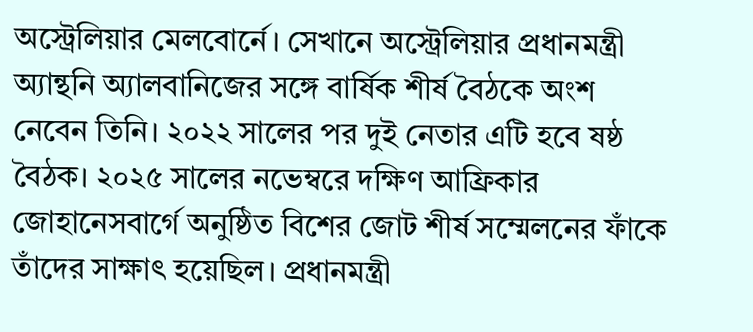অস্ট্রেলিয়ার মেলবোর্নে। সেখানে অস্ট্রেলিয়ার প্রধানমন্ত্রী অ্যান্থনি অ্যালবানিজের সঙ্গে বার্ষিক শীর্ষ বৈঠকে অংশ নেবেন তিনি। ২০২২ সালের পর দুই নেতার এটি হবে ষষ্ঠ বৈঠক। ২০২৫ সালের নভেম্বরে দক্ষিণ আফ্রিকার জোহানেসবার্গে অনুষ্ঠিত বিশের জোট শীর্ষ সম্মেলনের ফাঁকে তাঁদের সাক্ষাৎ হয়েছিল। প্রধানমন্ত্রী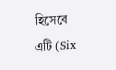হিসেবে এটি (Six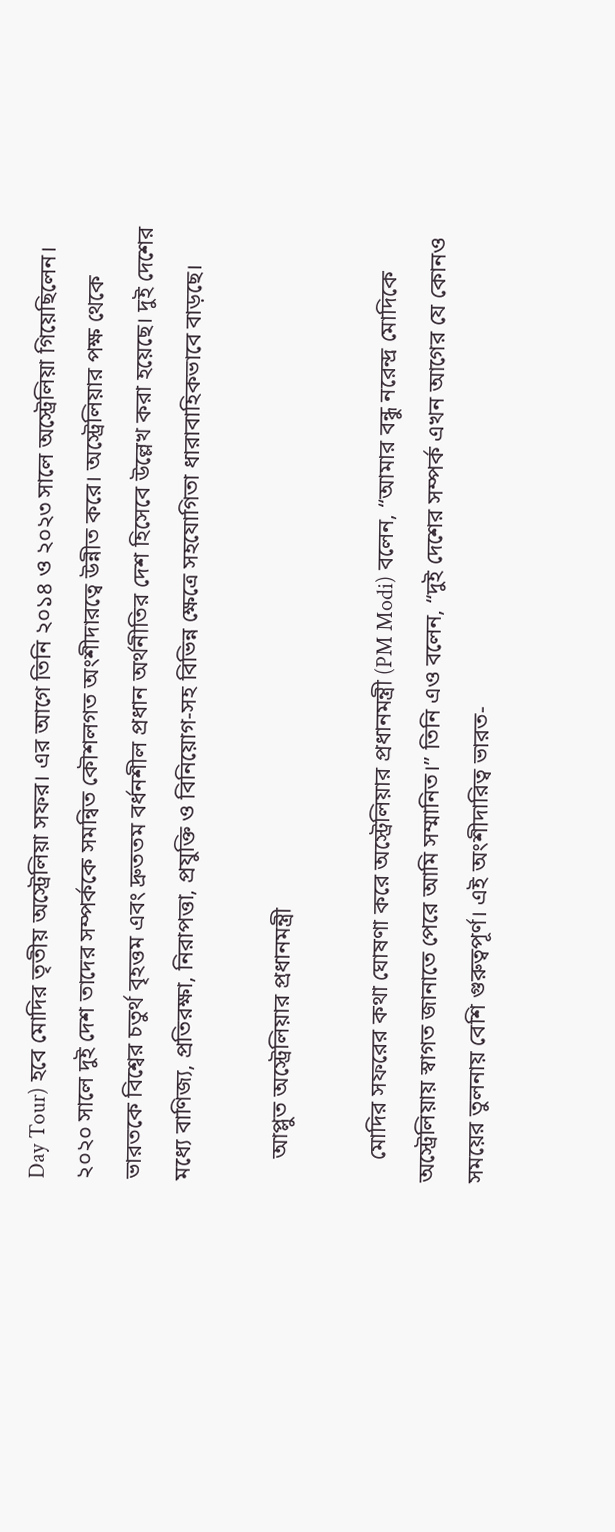Day Tour) হবে মোদির তৃতীয় অস্ট্রেলিয়া সফর। এর আগে তিনি ২০১৪ ও ২০২৩ সালে অস্ট্রেলিয়া গিয়েছিলেন। ২০২০ সালে দুই দেশ তাদের সম্পর্ককে সমন্বিত কৌশলগত অংশীদারত্বে উন্নীত করে। অস্ট্রেলিয়ার পক্ষ থেকে ভারতকে বিশ্বের চতুর্থ বৃহত্তম এবং দ্রুততম বর্ধনশীল প্রধান অর্থনীতির দেশ হিসেবে উল্লেখ করা হয়েছে। দুই দেশের মধ্যে বাণিজ্য, প্রতিরক্ষা, নিরাপত্তা, প্রযুক্তি ও বিনিয়োগ-সহ বিভিন্ন ক্ষেত্রে সহযোগিতা ধারাবাহিকভাবে বাড়ছে।

    আপ্লুত অস্ট্রেলিয়ার প্রধানমন্ত্রী

    মোদির সফরের কথা ঘোষণা করে অস্ট্রেলিয়ার প্রধানমন্ত্রী (PM Modi) বলেন, “আমার বন্ধু নরেন্দ্র মোদিকে অস্ট্রেলিয়ায় স্বাগত জানাতে পেরে আমি সম্মানিত।” তিনি এও বলেন, “দুই দেশের সম্পর্ক এখন আগের যে কোনও সময়ের তুলনায় বেশি গুরুত্বপূর্ণ। এই অংশীদারিত্ব ভারত-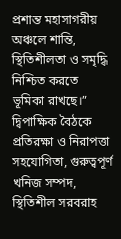প্রশান্ত মহাসাগরীয় অঞ্চলে শান্তি, স্থিতিশীলতা ও সমৃদ্ধি নিশ্চিত করতে ভূমিকা রাখছে।” দ্বিপাক্ষিক বৈঠকে প্রতিরক্ষা ও নিরাপত্তা সহযোগিতা, গুরুত্বপূর্ণ খনিজ সম্পদ, স্থিতিশীল সরবরাহ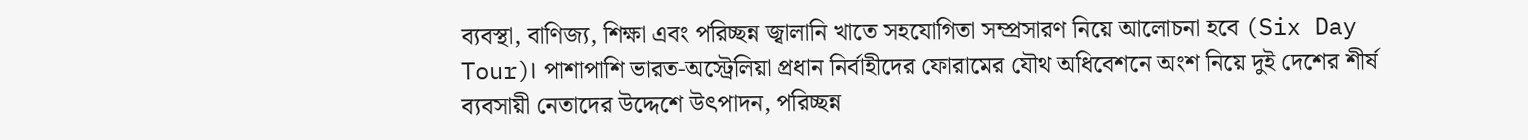ব্যবস্থা, বাণিজ্য, শিক্ষা এবং পরিচ্ছন্ন জ্বালানি খাতে সহযোগিতা সম্প্রসারণ নিয়ে আলোচনা হবে (Six Day Tour)। পাশাপাশি ভারত-অস্ট্রেলিয়া প্রধান নির্বাহীদের ফোরামের যৌথ অধিবেশনে অংশ নিয়ে দুই দেশের শীর্ষ ব্যবসায়ী নেতাদের উদ্দেশে উৎপাদন, পরিচ্ছন্ন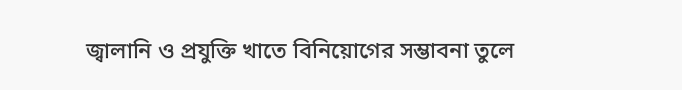জ্বালানি ও প্রযুক্তি খাতে বিনিয়োগের সম্ভাবনা তুলে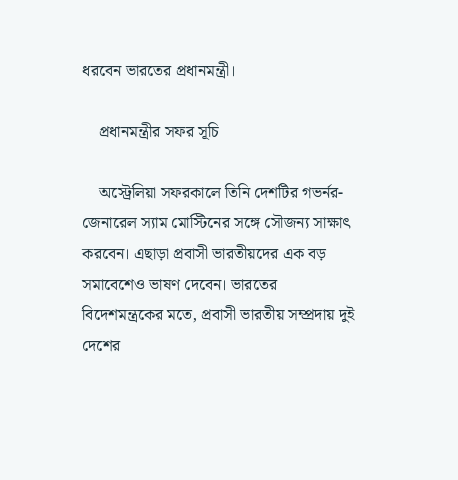ধরবেন ভারতের প্রধানমন্ত্রী।

    প্রধানমন্ত্রীর সফর সূচি

    অস্ট্রেলিয়া সফরকালে তিনি দেশটির গভর্নর-জেনারেল স্যাম মোস্টিনের সঙ্গে সৌজন্য সাক্ষাৎ করবেন। এছাড়া প্রবাসী ভারতীয়দের এক বড় সমাবেশেও ভাষণ দেবেন। ভারতের বিদেশমন্ত্রকের মতে, প্রবাসী ভারতীয় সম্প্রদায় দুই দেশের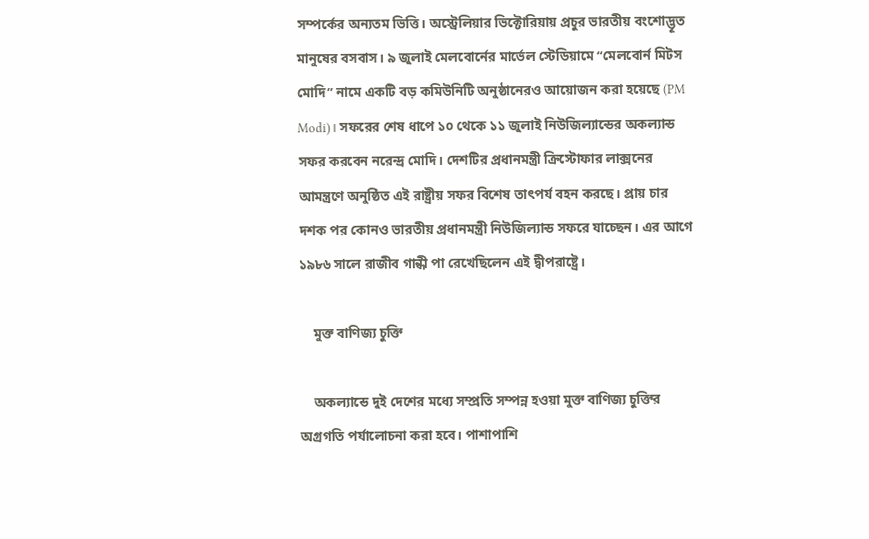সম্পর্কের অন্যতম ভিত্তি। অস্ট্রেলিয়ার ভিক্টোরিয়ায় প্রচুর ভারতীয় বংশোদ্ভূত মানুষের বসবাস। ৯ জুলাই মেলবোর্নের মার্ভেল স্টেডিয়ামে “মেলবোর্ন মিটস মোদি” নামে একটি বড় কমিউনিটি অনুষ্ঠানেরও আয়োজন করা হয়েছে (PM Modi)। সফরের শেষ ধাপে ১০ থেকে ১১ জুলাই নিউজিল্যান্ডের অকল্যান্ড সফর করবেন নরেন্দ্র মোদি। দেশটির প্রধানমন্ত্রী ক্রিস্টোফার লাক্সনের আমন্ত্রণে অনুষ্ঠিত এই রাষ্ট্রীয় সফর বিশেষ তাৎপর্য বহন করছে। প্রায় চার দশক পর কোনও ভারতীয় প্রধানমন্ত্রী নিউজিল্যান্ড সফরে যাচ্ছেন। এর আগে ১৯৮৬ সালে রাজীব গান্ধী পা রেখেছিলেন এই দ্বীপরাষ্ট্রে।

    মুক্ত বাণিজ্য চুক্তি

    অকল্যান্ডে দুই দেশের মধ্যে সম্প্রতি সম্পন্ন হওয়া মুক্ত বাণিজ্য চুক্তির অগ্রগতি পর্যালোচনা করা হবে। পাশাপাশি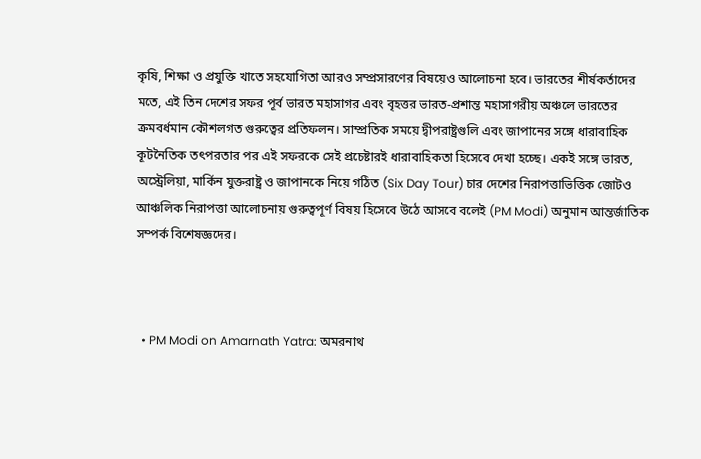কৃষি, শিক্ষা ও প্রযুক্তি খাতে সহযোগিতা আরও সম্প্রসারণের বিষয়েও আলোচনা হবে। ভারতের শীর্ষকর্তাদের মতে, এই তিন দেশের সফর পূর্ব ভারত মহাসাগর এবং বৃহত্তর ভারত-প্রশান্ত মহাসাগরীয় অঞ্চলে ভারতের ক্রমবর্ধমান কৌশলগত গুরুত্বের প্রতিফলন। সাম্প্রতিক সময়ে দ্বীপরাষ্ট্রগুলি এবং জাপানের সঙ্গে ধারাবাহিক কূটনৈতিক তৎপরতার পর এই সফরকে সেই প্রচেষ্টারই ধারাবাহিকতা হিসেবে দেখা হচ্ছে। একই সঙ্গে ভারত, অস্ট্রেলিয়া, মার্কিন যুক্তরাষ্ট্র ও জাপানকে নিয়ে গঠিত (Six Day Tour) চার দেশের নিরাপত্তাভিত্তিক জোটও আঞ্চলিক নিরাপত্তা আলোচনায় গুরুত্বপূর্ণ বিষয় হিসেবে উঠে আসবে বলেই (PM Modi) অনুমান আন্তর্জাতিক সম্পর্ক বিশেষজ্ঞদের।



  • PM Modi on Amarnath Yatra: অমরনাথ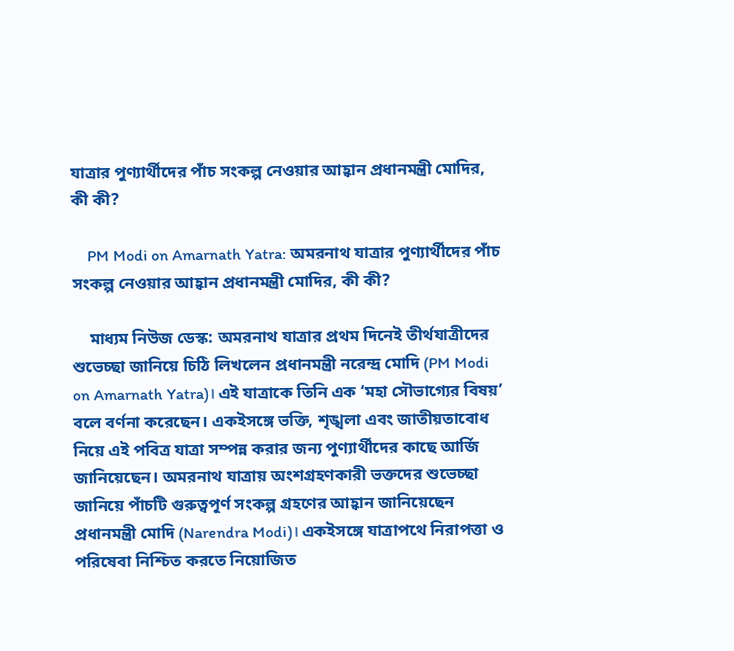যাত্রার পুণ্যার্থীদের পাঁচ সংকল্প নেওয়ার আহ্বান প্রধানমন্ত্রী মোদির, কী কী?

    PM Modi on Amarnath Yatra: অমরনাথ যাত্রার পুণ্যার্থীদের পাঁচ সংকল্প নেওয়ার আহ্বান প্রধানমন্ত্রী মোদির, কী কী?

    মাধ্যম নিউজ ডেস্ক: অমরনাথ যাত্রার প্রথম দিনেই তীর্থযাত্রীদের শুভেচ্ছা জানিয়ে চিঠি লিখলেন প্রধানমন্ত্রী নরেন্দ্র মোদি (PM Modi on Amarnath Yatra)। এই যাত্রাকে তিনি এক ‘মহা সৌভাগ্যের বিষয়’ বলে বর্ণনা করেছেন। একইসঙ্গে ভক্তি, শৃঙ্খলা এবং জাতীয়তাবোধ নিয়ে এই পবিত্র যাত্রা সম্পন্ন করার জন্য পুণ্যার্থীদের কাছে আর্জি জানিয়েছেন। অমরনাথ যাত্রায় অংশগ্রহণকারী ভক্তদের শুভেচ্ছা জানিয়ে পাঁচটি গুরুত্বপূর্ণ সংকল্প গ্রহণের আহ্বান জানিয়েছেন প্রধানমন্ত্রী মোদি (Narendra Modi)। একইসঙ্গে যাত্রাপথে নিরাপত্তা ও পরিষেবা নিশ্চিত করতে নিয়োজিত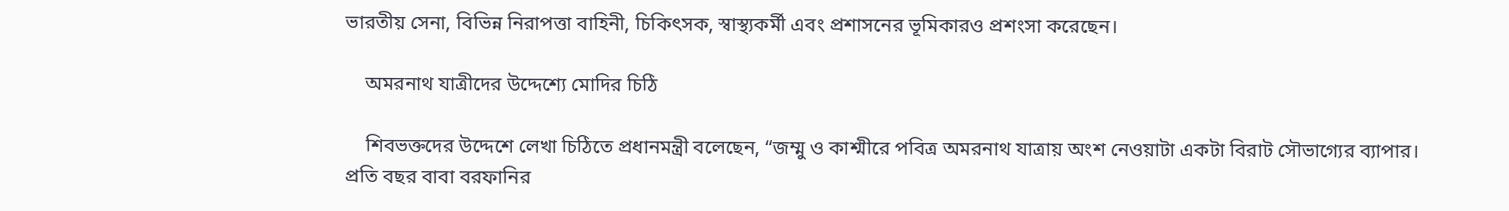ভারতীয় সেনা, বিভিন্ন নিরাপত্তা বাহিনী, চিকিৎসক, স্বাস্থ্যকর্মী এবং প্রশাসনের ভূমিকারও প্রশংসা করেছেন।

    অমরনাথ যাত্রীদের উদ্দেশ্যে মোদির চিঠি

    শিবভক্তদের উদ্দেশে লেখা চিঠিতে প্রধানমন্ত্রী বলেছেন, “জম্মু ও কাশ্মীরে পবিত্র অমরনাথ যাত্রায় অংশ নেওয়াটা একটা বিরাট সৌভাগ্যের ব্যাপার। প্রতি বছর বাবা বরফানির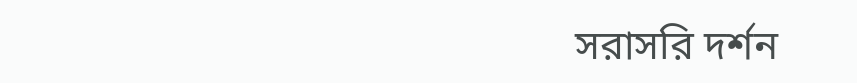সরাসরি দর্শন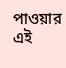পাওয়ার এই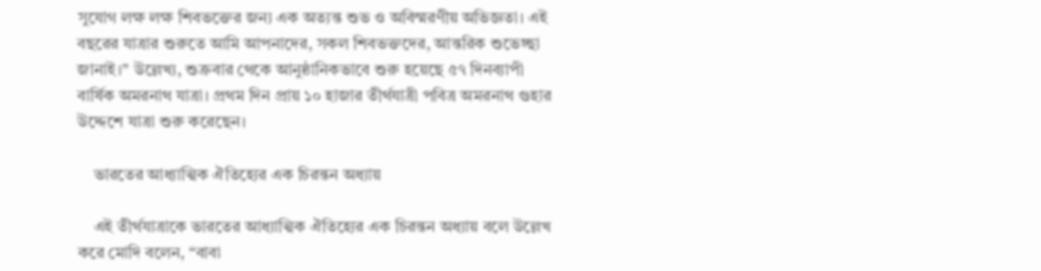সুযোগ লক্ষ লক্ষ শিবভক্তের জন্য এক অত্যন্ত শুভ ও অবিস্মরণীয় অভিজ্ঞতা। এই বছরের যাত্রার শুরুতে আমি আপনাদের, সকল শিবভক্তদের, আন্তরিক শুভেচ্ছা জানাই।” উল্লেখ্য, শুক্রবার থেকে আনুষ্ঠানিকভাবে শুরু হয়েছে ৫৭ দিনব্যাপী বার্ষিক অমরনাথ যাত্রা। প্রথম দিন প্রায় ১০ হাজার তীর্থযাত্রী পবিত্র অমরনাথ গুহার উদ্দেশে যাত্রা শুরু করেছেন।

    ভারতের আধ্যাত্মিক ঐতিহ্যের এক চিরন্তন অধ্যায়

    এই তীর্থযাত্রাকে ভারতের আধ্যাত্মিক ঐতিহ্যের এক চিরন্তন অধ্যায় বলে উল্লেখ করে মোদি বলেন, “বাবা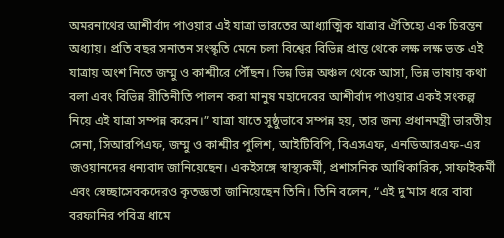অমরনাথের আশীর্বাদ পাওয়ার এই যাত্রা ভারতের আধ্যাত্মিক যাত্রার ঐতিহ্যে এক চিরন্তন অধ্যায়। প্রতি বছর সনাতন সংস্কৃতি মেনে চলা বিশ্বের বিভিন্ন প্রান্ত থেকে লক্ষ লক্ষ ভক্ত এই যাত্রায় অংশ নিতে জম্মু ও কাশ্মীরে পৌঁছন। ভিন্ন ভিন্ন অঞ্চল থেকে আসা, ভিন্ন ভাষায় কথা বলা এবং বিভিন্ন রীতিনীতি পালন করা মানুষ মহাদেবের আশীর্বাদ পাওয়ার একই সংকল্প নিয়ে এই যাত্রা সম্পন্ন করেন।” যাত্রা যাতে সুষ্ঠুভাবে সম্পন্ন হয়, তার জন্য প্রধানমন্ত্রী ভারতীয় সেনা, সিআরপিএফ, জম্মু ও কাশ্মীর পুলিশ, আইটিবিপি, বিএসএফ, এনডিআরএফ-এর জওয়ানদের ধন্যবাদ জানিয়েছেন। একইসঙ্গে স্বাস্থ্যকর্মী, প্রশাসনিক আধিকারিক, সাফাইকর্মী এবং স্বেচ্ছাসেবকদেরও কৃতজ্ঞতা জানিয়েছেন তিনি। তিনি বলেন, “এই দু’মাস ধরে বাবা বরফানির পবিত্র ধামে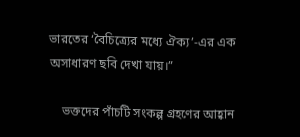ভারতের ‘বৈচিত্র্যের মধ্যে ঐক্য’-এর এক অসাধারণ ছবি দেখা যায়।”

    ভক্তদের পাঁচটি সংকল্প গ্রহণের আহ্বান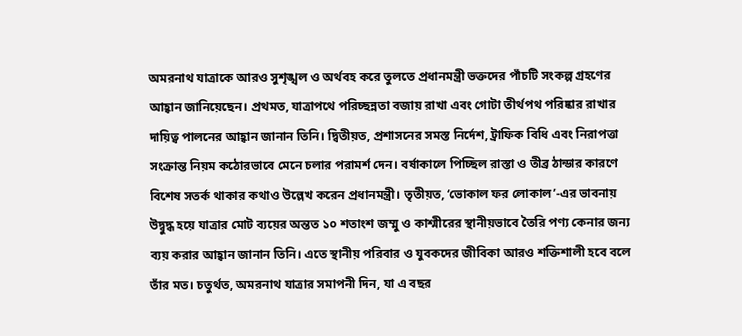অমরনাথ যাত্রাকে আরও সুশৃঙ্খল ও অর্থবহ করে তুলতে প্রধানমন্ত্রী ভক্তদের পাঁচটি সংকল্প গ্রহণের আহ্বান জানিয়েছেন। প্রথমত, যাত্রাপথে পরিচ্ছন্নতা বজায় রাখা এবং গোটা তীর্থপথ পরিষ্কার রাখার দায়িত্ব পালনের আহ্বান জানান তিনি। দ্বিতীয়ত, প্রশাসনের সমস্ত নির্দেশ, ট্রাফিক বিধি এবং নিরাপত্তা সংক্রান্ত নিয়ম কঠোরভাবে মেনে চলার পরামর্শ দেন। বর্ষাকালে পিচ্ছিল রাস্তা ও তীব্র ঠান্ডার কারণে বিশেষ সতর্ক থাকার কথাও উল্লেখ করেন প্রধানমন্ত্রী। তৃতীয়ত, ‘ভোকাল ফর লোকাল’-এর ভাবনায় উদ্বুদ্ধ হয়ে যাত্রার মোট ব্যয়ের অন্তত ১০ শতাংশ জম্মু ও কাশ্মীরের স্থানীয়ভাবে তৈরি পণ্য কেনার জন্য ব্যয় করার আহ্বান জানান তিনি। এতে স্থানীয় পরিবার ও যুবকদের জীবিকা আরও শক্তিশালী হবে বলে তাঁর মত। চতুর্থত, অমরনাথ যাত্রার সমাপনী দিন, যা এ বছর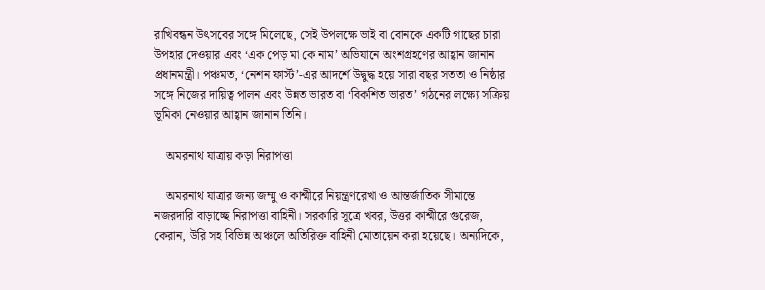রাখিবন্ধন উৎসবের সঙ্গে মিলেছে, সেই উপলক্ষে ভাই বা বোনকে একটি গাছের চারা উপহার দেওয়ার এবং ‘এক পেড় মা কে নাম’ অভিযানে অংশগ্রহণের আহ্বান জানান প্রধানমন্ত্রী। পঞ্চমত, ‘নেশন ফার্স্ট’-এর আদর্শে উদ্বুদ্ধ হয়ে সারা বছর সততা ও নিষ্ঠার সঙ্গে নিজের দায়িত্ব পালন এবং উন্নত ভারত বা ‘বিকশিত ভারত’ গঠনের লক্ষ্যে সক্রিয় ভূমিকা নেওয়ার আহ্বান জানান তিনি।

    অমরনাথ যাত্রায় কড়া নিরাপত্তা

    অমরনাথ যাত্রার জন্য জম্মু ও কাশ্মীরে নিয়ন্ত্রণরেখা ও আন্তর্জাতিক সীমান্তে নজরদারি বাড়াচ্ছে নিরাপত্তা বাহিনী। সরকারি সূত্রে খবর, উত্তর কাশ্মীরে গুরেজ, কেরান, উরি সহ বিভিন্ন অঞ্চলে অতিরিক্ত বাহিনী মোতায়েন করা হয়েছে। অন্যদিকে,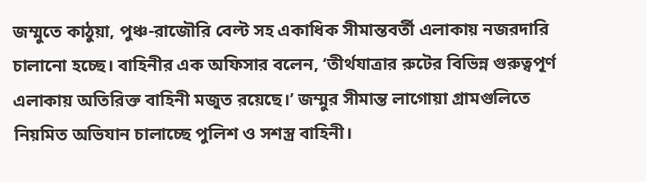জম্মুতে কাঠুয়া, পুঞ্চ-রাজৌরি বেল্ট সহ একাধিক সীমান্তবর্তী এলাকায় নজরদারি চালানো হচ্ছে। বাহিনীর এক অফিসার বলেন, ‘তীর্থযাত্রার রুটের বিভিন্ন গুরুত্বপূর্ণ এলাকায় অতিরিক্ত বাহিনী মজুত রয়েছে।’ জম্মুর সীমান্ত লাগোয়া গ্রামগুলিতে নিয়মিত অভিযান চালাচ্ছে পুলিশ ও সশস্ত্র বাহিনী।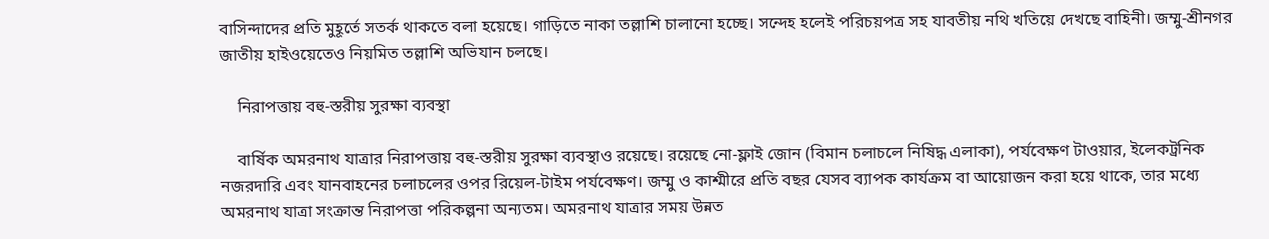বাসিন্দাদের প্রতি মুহূর্তে সতর্ক থাকতে বলা হয়েছে। গাড়িতে নাকা তল্লাশি চালানো হচ্ছে। সন্দেহ হলেই পরিচয়পত্র সহ যাবতীয় নথি খতিয়ে দেখছে বাহিনী। জম্মু-শ্রীনগর জাতীয় হাইওয়েতেও নিয়মিত তল্লাশি অভিযান চলছে।

    নিরাপত্তায় বহু-স্তরীয় সুরক্ষা ব্যবস্থা

    বার্ষিক অমরনাথ যাত্রার নিরাপত্তায় বহু-স্তরীয় সুরক্ষা ব্যবস্থাও রয়েছে। রয়েছে নো-ফ্লাই জোন (বিমান চলাচলে নিষিদ্ধ এলাকা), পর্যবেক্ষণ টাওয়ার, ইলেকট্রনিক নজরদারি এবং যানবাহনের চলাচলের ওপর রিয়েল-টাইম পর্যবেক্ষণ। জম্মু ও কাশ্মীরে প্রতি বছর যেসব ব্যাপক কার্যক্রম বা আয়োজন করা হয়ে থাকে, তার মধ্যে অমরনাথ যাত্রা সংক্রান্ত নিরাপত্তা পরিকল্পনা অন্যতম। অমরনাথ যাত্রার সময় উন্নত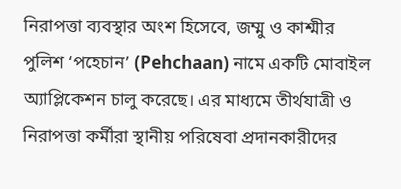নিরাপত্তা ব্যবস্থার অংশ হিসেবে, জম্মু ও কাশ্মীর পুলিশ ‘পহেচান’ (Pehchaan) নামে একটি মোবাইল অ্যাপ্লিকেশন চালু করেছে। এর মাধ্যমে তীর্থযাত্রী ও নিরাপত্তা কর্মীরা স্থানীয় পরিষেবা প্রদানকারীদের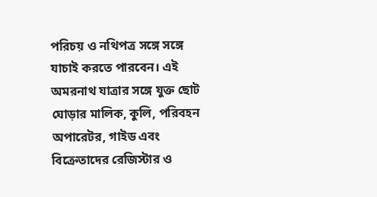পরিচয় ও নথিপত্র সঙ্গে সঙ্গে যাচাই করতে পারবেন। এই অমরনাথ যাত্রার সঙ্গে যুক্ত ছোট ঘোড়ার মালিক, কুলি, পরিবহন অপারেটর, গাইড এবং বিক্রেতাদের রেজিস্টার ও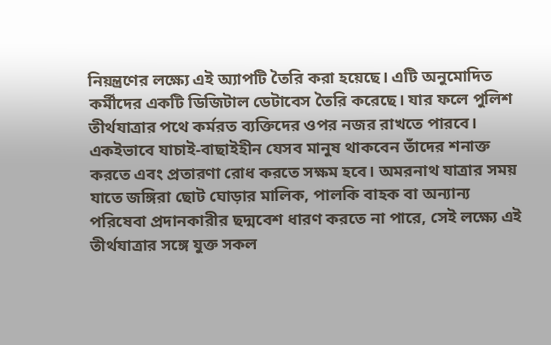নিয়ন্ত্রণের লক্ষ্যে এই অ্যাপটি তৈরি করা হয়েছে। এটি অনুমোদিত কর্মীদের একটি ডিজিটাল ডেটাবেস তৈরি করেছে। যার ফলে পুলিশ তীর্থযাত্রার পথে কর্মরত ব্যক্তিদের ওপর নজর রাখতে পারবে। একইভাবে যাচাই-বাছাইহীন যেসব মানুষ থাকবেন তাঁদের শনাক্ত করতে এবং প্রতারণা রোধ করতে সক্ষম হবে। অমরনাথ যাত্রার সময় যাতে জঙ্গিরা ছোট ঘোড়ার মালিক, পালকি বাহক বা অন্যান্য পরিষেবা প্রদানকারীর ছদ্মবেশ ধারণ করতে না পারে, সেই লক্ষ্যে এই তীর্থযাত্রার সঙ্গে যুক্ত সকল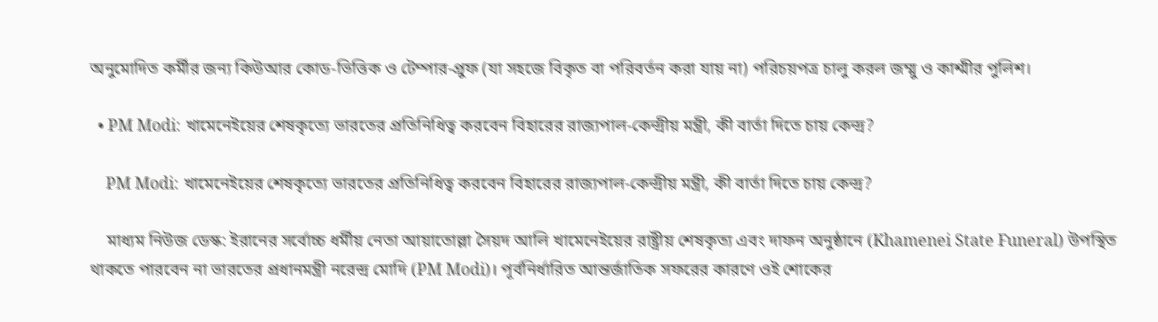অনুমোদিত কর্মীর জন্য কিউআর কোড-ভিত্তিক ও টেম্পার-প্রুফ (যা সহজে বিকৃত বা পরিবর্তন করা যায় না) পরিচয়পত্র চালু করল জম্মু ও কাশ্মীর পুলিশ।

  • PM Modi: খামেনেইয়ের শেষকৃত্যে ভারতের প্রতিনিধিত্ব করবেন বিহারের রাজ্যপাল-কেন্দ্রীয় মন্ত্রী, কী বার্তা দিতে চায় কেন্দ্র?

    PM Modi: খামেনেইয়ের শেষকৃত্যে ভারতের প্রতিনিধিত্ব করবেন বিহারের রাজ্যপাল-কেন্দ্রীয় মন্ত্রী, কী বার্তা দিতে চায় কেন্দ্র?

    মাধ্যম নিউজ ডেস্ক: ইরানের সর্বোচ্চ ধর্মীয় নেতা আয়াতোল্লা সৈয়দ আলি খামেনেইয়ের রাষ্ট্রীয় শেষকৃত্য এবং দাফন অনুষ্ঠানে (Khamenei State Funeral) উপস্থিত থাকতে পারবেন না ভারতের প্রধানমন্ত্রী নরেন্দ্র মোদি (PM Modi)। পূর্বনির্ধারিত আন্তর্জাতিক সফরের কারণে ওই শোকের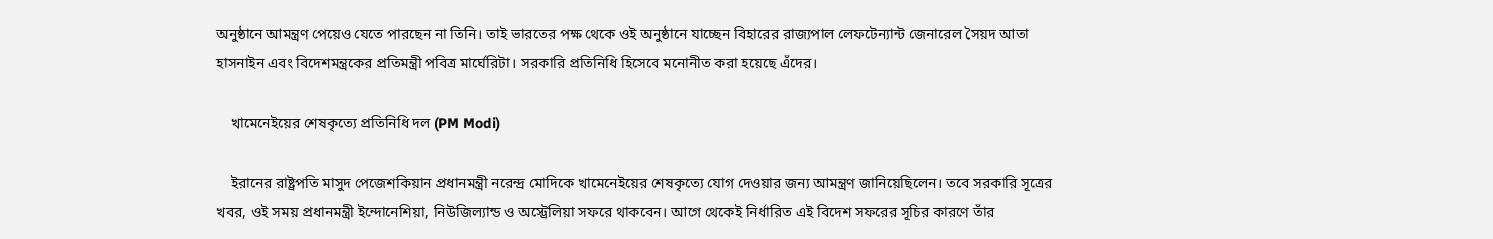অনুষ্ঠানে আমন্ত্রণ পেয়েও যেতে পারছেন না তিনি। তাই ভারতের পক্ষ থেকে ওই অনুষ্ঠানে যাচ্ছেন বিহারের রাজ্যপাল লেফটেন্যান্ট জেনারেল সৈয়দ আতা হাসনাইন এবং বিদেশমন্ত্রকের প্রতিমন্ত্রী পবিত্র মার্ঘেরিটা। সরকারি প্রতিনিধি হিসেবে মনোনীত করা হয়েছে এঁদের।

    খামেনেইয়ের শেষকৃত্যে প্রতিনিধি দল (PM Modi)

    ইরানের রাষ্ট্রপতি মাসুদ পেজেশকিয়ান প্রধানমন্ত্রী নরেন্দ্র মোদিকে খামেনেইয়ের শেষকৃত্যে যোগ দেওয়ার জন্য আমন্ত্রণ জানিয়েছিলেন। তবে সরকারি সূত্রের খবর, ওই সময় প্রধানমন্ত্রী ইন্দোনেশিয়া, নিউজিল্যান্ড ও অস্ট্রেলিয়া সফরে থাকবেন। আগে থেকেই নির্ধারিত এই বিদেশ সফরের সূচির কারণে তাঁর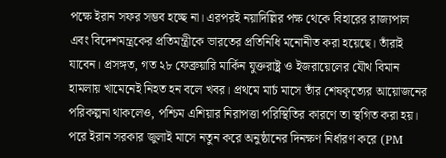পক্ষে ইরান সফর সম্ভব হচ্ছে না। এরপরই নয়াদিল্লির পক্ষ থেকে বিহারের রাজ্যপাল এবং বিদেশমন্ত্রকের প্রতিমন্ত্রীকে ভারতের প্রতিনিধি মনোনীত করা হয়েছে। তাঁরাই যাবেন। প্রসঙ্গত, গত ২৮ ফেব্রুয়ারি মার্কিন যুক্তরাষ্ট্র ও ইজরায়েলের যৌথ বিমান হামলায় খামেনেই নিহত হন বলে খবর। প্রথমে মার্চ মাসে তাঁর শেষকৃত্যের আয়োজনের পরিকল্পনা থাকলেও, পশ্চিম এশিয়ার নিরাপত্তা পরিস্থিতির কারণে তা স্থগিত করা হয়। পরে ইরান সরকার জুলাই মাসে নতুন করে অনুষ্ঠানের দিনক্ষণ নির্ধারণ করে (PM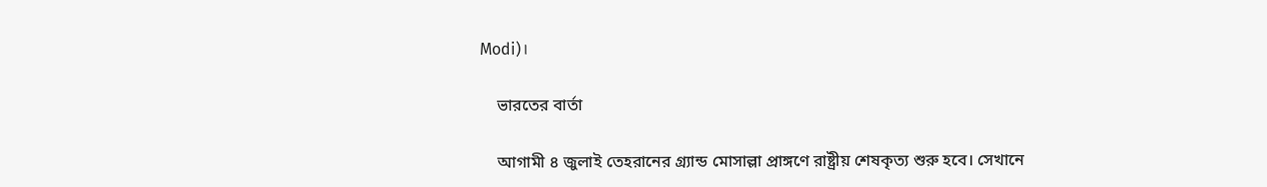Modi)।

    ভারতের বার্তা

    আগামী ৪ জুলাই তেহরানের গ্র্যান্ড মোসাল্লা প্রাঙ্গণে রাষ্ট্রীয় শেষকৃত্য শুরু হবে। সেখানে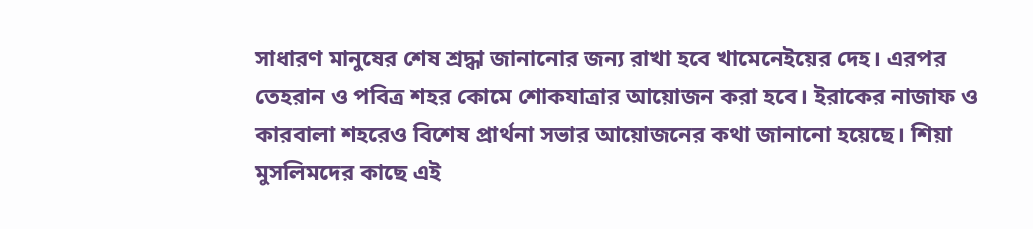সাধারণ মানুষের শেষ শ্রদ্ধা জানানোর জন্য রাখা হবে খামেনেইয়ের দেহ। এরপর তেহরান ও পবিত্র শহর কোমে শোকযাত্রার আয়োজন করা হবে। ইরাকের নাজাফ ও কারবালা শহরেও বিশেষ প্রার্থনা সভার আয়োজনের কথা জানানো হয়েছে। শিয়া মুসলিমদের কাছে এই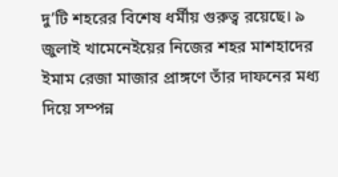দু’টি শহরের বিশেষ ধর্মীয় গুরুত্ব রয়েছে। ৯ জুলাই খামেনেইয়ের নিজের শহর মাশহাদের ইমাম রেজা মাজার প্রাঙ্গণে তাঁর দাফনের মধ্য দিয়ে সম্পন্ন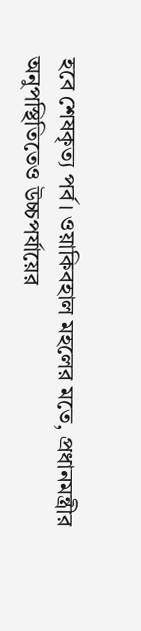হবে শেষকৃত্য পর্ব। ওয়াকিবহাল মহলের মতে, প্রধানমন্ত্রীর অনুপস্থিতিতেও উচ্চপর্যায়ের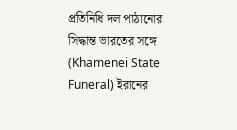প্রতিনিধি দল পাঠানোর সিদ্ধান্ত ভারতের সঙ্গে (Khamenei State Funeral) ইরানের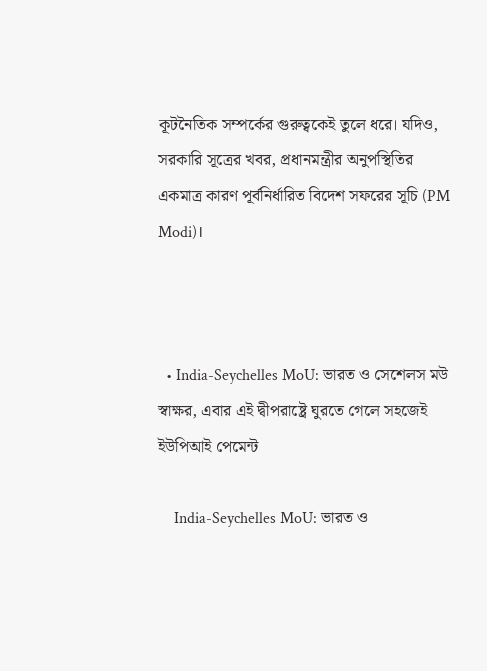কূটনৈতিক সম্পর্কের গুরুত্বকেই তুলে ধরে। যদিও, সরকারি সূত্রের খবর, প্রধানমন্ত্রীর অনুপস্থিতির একমাত্র কারণ পূর্বনির্ধারিত বিদেশ সফরের সূচি (PM Modi)।



  • India-Seychelles MoU: ভারত ও সেশেলস মউ স্বাক্ষর, এবার এই দ্বীপরাষ্ট্রে ঘুরতে গেলে সহজেই ইউপিআই পেমেন্ট

    India-Seychelles MoU: ভারত ও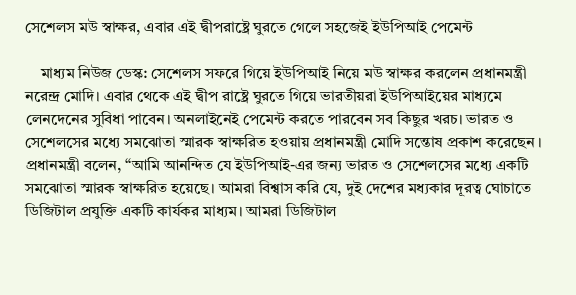সেশেলস মউ স্বাক্ষর, এবার এই দ্বীপরাষ্ট্রে ঘুরতে গেলে সহজেই ইউপিআই পেমেন্ট

    মাধ্যম নিউজ ডেস্ক: সেশেলস সফরে গিয়ে ইউপিআই নিয়ে মউ স্বাক্ষর করলেন প্রধানমন্ত্রী নরেন্দ্র মোদি। এবার থেকে এই দ্বীপ রাষ্ট্রে ঘুরতে গিয়ে ভারতীয়রা ইউপিআইয়ের মাধ্যমে লেনদেনের সুবিধা পাবেন। অনলাইনেই পেমেন্ট করতে পারবেন সব কিছুর খরচ। ভারত ও সেশেলসের মধ্যে সমঝোতা স্মারক স্বাক্ষরিত হওয়ায় প্রধানমন্ত্রী মোদি সন্তোষ প্রকাশ করেছেন । প্রধানমন্ত্রী বলেন, “আমি আনন্দিত যে ইউপিআই-এর জন্য ভারত ও সেশেলসের মধ্যে একটি সমঝোতা স্মারক স্বাক্ষরিত হয়েছে। আমরা বিশ্বাস করি যে, দুই দেশের মধ্যকার দূরত্ব ঘোচাতে ডিজিটাল প্রযুক্তি একটি কার্যকর মাধ্যম। আমরা ডিজিটাল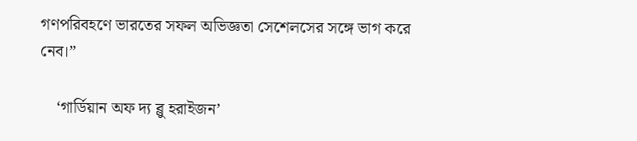গণপরিবহণে ভারতের সফল অভিজ্ঞতা সেশেলসের সঙ্গে ভাগ করে নেব।”

    ‘গার্ডিয়ান অফ দ্য ব্লু হরাইজন’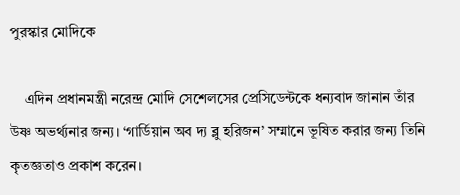পুরস্কার মোদিকে

    এদিন প্রধানমন্ত্রী নরেন্দ্র মোদি সেশেলসের প্রেসিডেন্টকে ধন্যবাদ জানান তাঁর উষ্ণ অভর্থ্যনার জন্য। ‘গার্ডিয়ান অব দ্য ব্লু হরিজন’ সম্মানে ভূষিত করার জন্য তিনি কৃতজ্ঞতাও প্রকাশ করেন।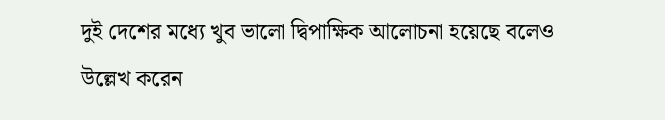দুই দেশের মধ্যে খুব ভালো দ্বিপাক্ষিক আলোচনা হয়েছে বলেও উল্লেখ করেন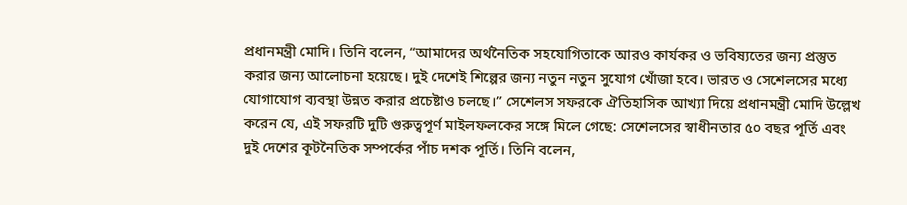প্রধানমন্ত্রী মোদি। তিনি বলেন, “আমাদের অর্থনৈতিক সহযোগিতাকে আরও কার্যকর ও ভবিষ্যতের জন্য প্রস্তুত করার জন্য আলোচনা হয়েছে। দুই দেশেই শিল্পের জন্য নতুন নতুন সুযোগ খোঁজা হবে। ভারত ও সেশেলসের মধ্যে যোগাযোগ ব্যবস্থা উন্নত করার প্রচেষ্টাও চলছে।” সেশেলস সফরকে ঐতিহাসিক আখ্যা দিয়ে প্রধানমন্ত্রী মোদি উল্লেখ করেন যে, এই সফরটি দুটি গুরুত্বপূর্ণ মাইলফলকের সঙ্গে মিলে গেছে: সেশেলসের স্বাধীনতার ৫০ বছর পূর্তি এবং দুই দেশের কূটনৈতিক সম্পর্কের পাঁচ দশক পূর্তি। তিনি বলেন,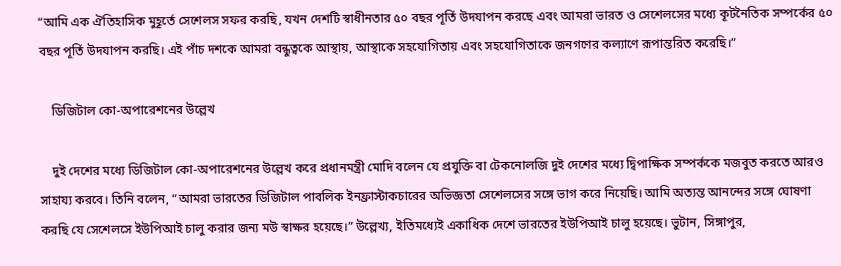“আমি এক ঐতিহাসিক মুহূর্তে সেশেলস সফর করছি, যখন দেশটি স্বাধীনতার ৫০ বছর পূর্তি উদযাপন করছে এবং আমরা ভারত ও সেশেলসের মধ্যে কূটনৈতিক সম্পর্কের ৫০ বছর পূর্তি উদযাপন করছি। এই পাঁচ দশকে আমরা বন্ধুত্বকে আস্থায়, আস্থাকে সহযোগিতায় এবং সহযোগিতাকে জনগণের কল্যাণে রূপান্তরিত করেছি।”

    ডিজিটাল কো-অপারেশনের উল্লেখ

    দুই দেশের মধ্যে ডিজিটাল কো-অপারেশনের উল্লেখ করে প্রধানমন্ত্রী মোদি বলেন যে প্রযুক্তি বা টেকনোলজি দুই দেশের মধ্যে দ্বিপাক্ষিক সম্পর্ককে মজবুত করতে আরও সাহায্য করবে। তিনি বলেন, “আমরা ভারতের ডিজিটাল পাবলিক ইনফ্রাস্টাকচারের অভিজ্ঞতা সেশেলসের সঙ্গে ভাগ করে নিয়েছি। আমি অত্যন্ত আনন্দের সঙ্গে ঘোষণা করছি যে সেশেলসে ইউপিআই চালু করার জন্য মউ স্বাক্ষর হয়েছে।” উল্লেখ্য, ইতিমধ্যেই একাধিক দেশে ভারতের ইউপিআই চালু হয়েছে। ভুটান, সিঙ্গাপুর,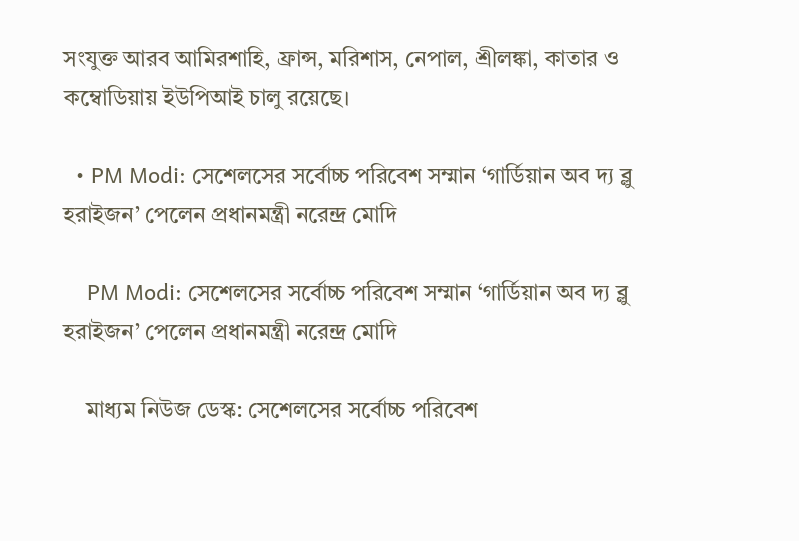সংযুক্ত আরব আমিরশাহি, ফ্রান্স, মরিশাস, নেপাল, শ্রীলঙ্কা, কাতার ও কম্বোডিয়ায় ইউপিআই চালু রয়েছে।

  • PM Modi: সেশেলসের সর্বোচ্চ পরিবেশ সম্মান ‘গার্ডিয়ান অব দ্য ব্লু হরাইজন’ পেলেন প্রধানমন্ত্রী নরেন্দ্র মোদি

    PM Modi: সেশেলসের সর্বোচ্চ পরিবেশ সম্মান ‘গার্ডিয়ান অব দ্য ব্লু হরাইজন’ পেলেন প্রধানমন্ত্রী নরেন্দ্র মোদি

    মাধ্যম নিউজ ডেস্ক: সেশেলসের সর্বোচ্চ পরিবেশ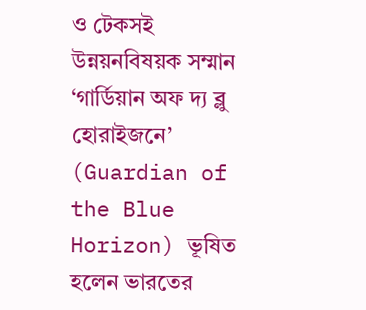ও টেকসই উন্নয়নবিষয়ক সম্মান ‘গার্ডিয়ান অফ দ্য ব্লু হোরাইজনে’ (Guardian of the Blue Horizon) ভূষিত হলেন ভারতের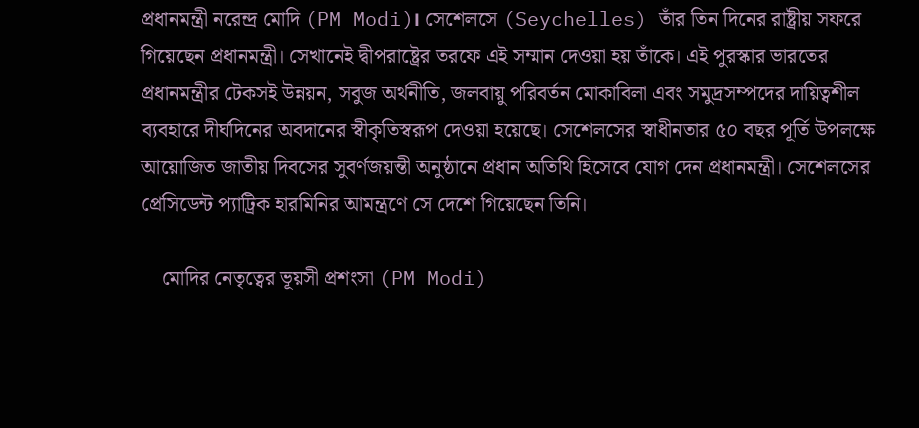প্রধানমন্ত্রী নরেন্দ্র মোদি (PM Modi)। সেশেলসে (Seychelles) তাঁর তিন দিনের রাষ্ট্রীয় সফরে গিয়েছেন প্রধানমন্ত্রী। সেখানেই দ্বীপরাষ্ট্রের তরফে এই সম্মান দেওয়া হয় তাঁকে। এই পুরস্কার ভারতের প্রধানমন্ত্রীর টেকসই উন্নয়ন, সবুজ অর্থনীতি, জলবায়ু পরিবর্তন মোকাবিলা এবং সমুদ্রসম্পদের দায়িত্বশীল ব্যবহারে দীর্ঘদিনের অবদানের স্বীকৃতিস্বরূপ দেওয়া হয়েছে। সেশেলসের স্বাধীনতার ৫০ বছর পূর্তি উপলক্ষে আয়োজিত জাতীয় দিবসের সুবর্ণজয়ন্তী অনুষ্ঠানে প্রধান অতিথি হিসেবে যোগ দেন প্রধানমন্ত্রী। সেশেলসের প্রেসিডেন্ট প্যাট্রিক হারমিনির আমন্ত্রণে সে দেশে গিয়েছেন তিনি।

    মোদির নেতৃত্বের ভূয়সী প্রশংসা (PM Modi)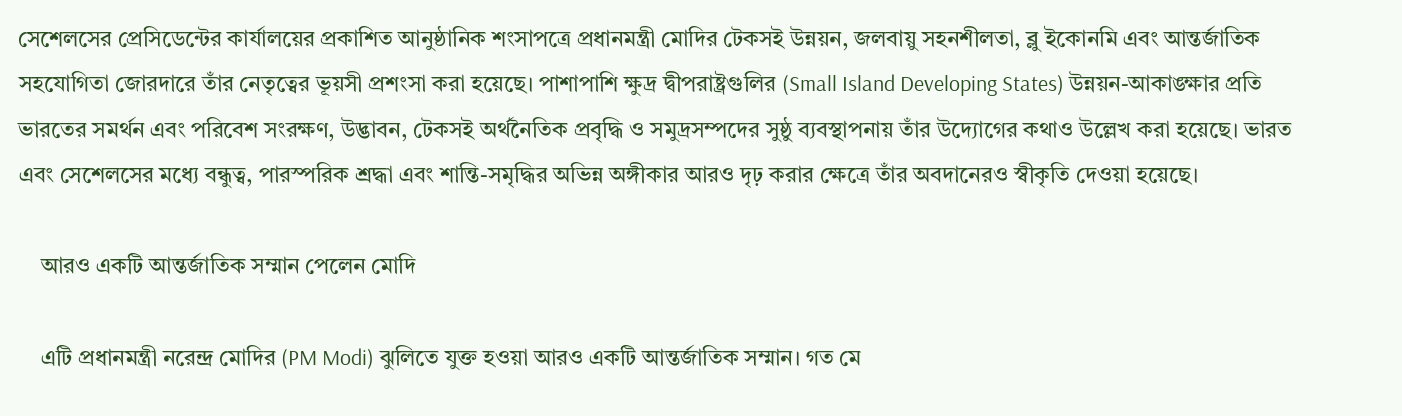সেশেলসের প্রেসিডেন্টের কার্যালয়ের প্রকাশিত আনুষ্ঠানিক শংসাপত্রে প্রধানমন্ত্রী মোদির টেকসই উন্নয়ন, জলবায়ু সহনশীলতা, ব্লু ইকোনমি এবং আন্তর্জাতিক সহযোগিতা জোরদারে তাঁর নেতৃত্বের ভূয়সী প্রশংসা করা হয়েছে। পাশাপাশি ক্ষুদ্র দ্বীপরাষ্ট্রগুলির (Small Island Developing States) উন্নয়ন-আকাঙ্ক্ষার প্রতি ভারতের সমর্থন এবং পরিবেশ সংরক্ষণ, উদ্ভাবন, টেকসই অর্থনৈতিক প্রবৃদ্ধি ও সমুদ্রসম্পদের সুষ্ঠু ব্যবস্থাপনায় তাঁর উদ্যোগের কথাও উল্লেখ করা হয়েছে। ভারত এবং সেশেলসের মধ্যে বন্ধুত্ব, পারস্পরিক শ্রদ্ধা এবং শান্তি-সমৃদ্ধির অভিন্ন অঙ্গীকার আরও দৃঢ় করার ক্ষেত্রে তাঁর অবদানেরও স্বীকৃতি দেওয়া হয়েছে।

    আরও একটি আন্তর্জাতিক সম্মান পেলেন মোদি

    এটি প্রধানমন্ত্রী নরেন্দ্র মোদির (PM Modi) ঝুলিতে যুক্ত হওয়া আরও একটি আন্তর্জাতিক সম্মান। গত মে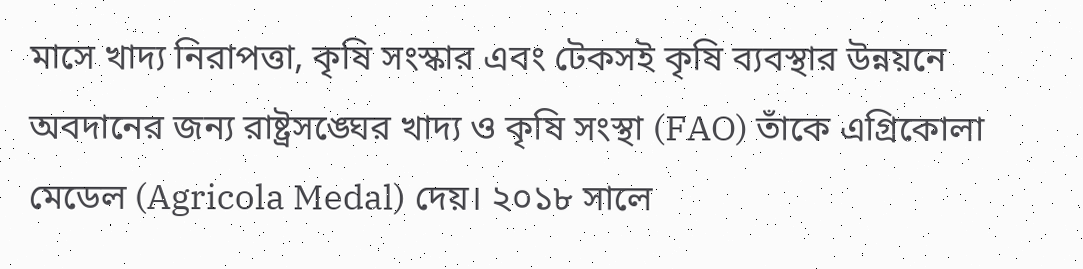মাসে খাদ্য নিরাপত্তা, কৃষি সংস্কার এবং টেকসই কৃষি ব্যবস্থার উন্নয়নে অবদানের জন্য রাষ্ট্রসঙ্ঘের খাদ্য ও কৃষি সংস্থা (FAO) তাঁকে এগ্রিকোলা মেডেল (Agricola Medal) দেয়। ২০১৮ সালে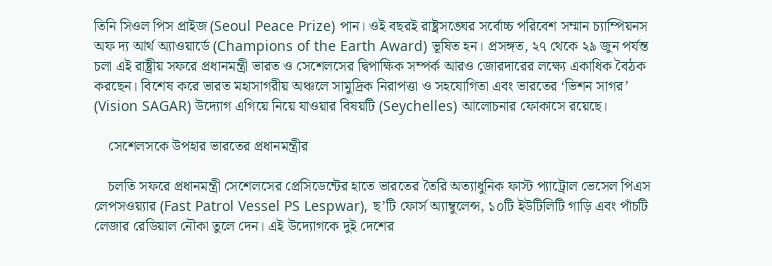তিনি সিওল পিস প্রাইজ (Seoul Peace Prize) পান। ওই বছরই রাষ্ট্রসঙ্ঘের সর্বোচ্চ পরিবেশ সম্মান চ্যাম্পিয়নস অফ দ্য আর্থ অ্যাওয়ার্ডে (Champions of the Earth Award) ভূষিত হন। প্রসঙ্গত, ২৭ থেকে ২৯ জুন পর্যন্ত চলা এই রাষ্ট্রীয় সফরে প্রধানমন্ত্রী ভারত ও সেশেলসের দ্বিপাক্ষিক সম্পর্ক আরও জোরদারের লক্ষ্যে একাধিক বৈঠক করছেন। বিশেষ করে ভারত মহাসাগরীয় অঞ্চলে সামুদ্রিক নিরাপত্তা ও সহযোগিতা এবং ভারতের ‘ভিশন সাগর’ (Vision SAGAR) উদ্যোগ এগিয়ে নিয়ে যাওয়ার বিষয়টি (Seychelles) আলোচনার ফোকাসে রয়েছে।

    সেশেলসকে উপহার ভারতের প্রধানমন্ত্রীর

    চলতি সফরে প্রধানমন্ত্রী সেশেলসের প্রেসিডেন্টের হাতে ভারতের তৈরি অত্যাধুনিক ফাস্ট প্যাট্রোল ভেসেল পিএস লেপসওয়্যার (Fast Patrol Vessel PS Lespwar), ছ’টি ফোর্স অ্যাম্বুলেন্স, ১০টি ইউটিলিটি গাড়ি এবং পাঁচটি লেজার রেডিয়াল নৌকা তুলে দেন। এই উদ্যোগকে দুই দেশের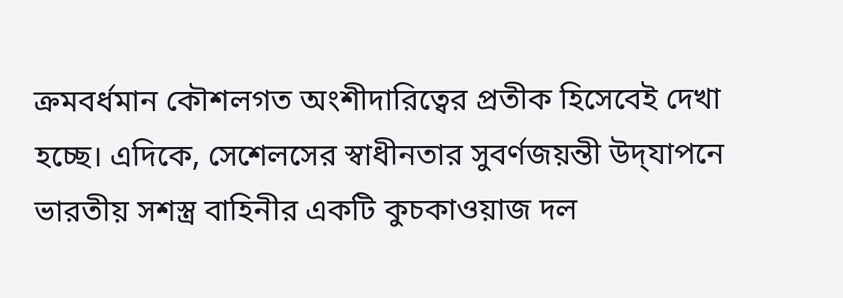ক্রমবর্ধমান কৌশলগত অংশীদারিত্বের প্রতীক হিসেবেই দেখা হচ্ছে। এদিকে, সেশেলসের স্বাধীনতার সুবর্ণজয়ন্তী উদ্‌যাপনে ভারতীয় সশস্ত্র বাহিনীর একটি কুচকাওয়াজ দল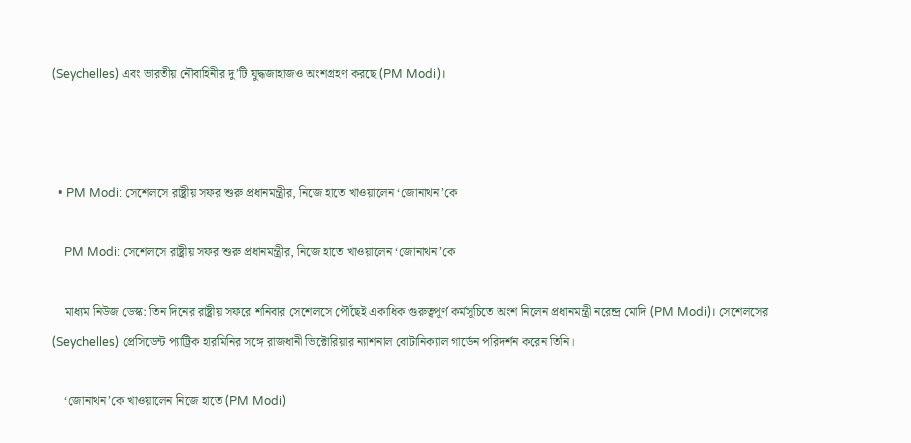(Seychelles) এবং ভারতীয় নৌবাহিনীর দু’টি যুদ্ধজাহাজও অংশগ্রহণ করছে (PM Modi)।



  • PM Modi: সেশেলসে রাষ্ট্রীয় সফর শুরু প্রধানমন্ত্রীর, নিজে হাতে খাওয়ালেন ‘জোনাথন’কে

    PM Modi: সেশেলসে রাষ্ট্রীয় সফর শুরু প্রধানমন্ত্রীর, নিজে হাতে খাওয়ালেন ‘জোনাথন’কে

    মাধ্যম নিউজ ডেস্ক: তিন দিনের রাষ্ট্রীয় সফরে শনিবার সেশেলসে পৌঁছেই একাধিক গুরুত্বপূর্ণ কর্মসূচিতে অংশ নিলেন প্রধানমন্ত্রী নরেন্দ্র মোদি (PM Modi)। সেশেলসের (Seychelles) প্রেসিডেন্ট প্যাট্রিক হারমিনির সঙ্গে রাজধানী ভিক্টোরিয়ার ন্যাশনাল বোটানিক্যাল গার্ডেন পরিদর্শন করেন তিনি।

    ‘জোনাথন’কে খাওয়ালেন নিজে হাতে (PM Modi)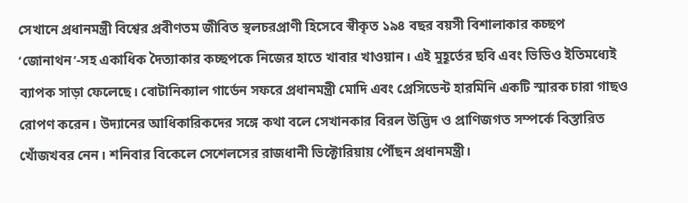সেখানে প্রধানমন্ত্রী বিশ্বের প্রবীণতম জীবিত স্থলচরপ্রাণী হিসেবে স্বীকৃত ১৯৪ বছর বয়সী বিশালাকার কচ্ছপ ‘জোনাথন’-সহ একাধিক দৈত্যাকার কচ্ছপকে নিজের হাতে খাবার খাওয়ান। এই মুহূর্তের ছবি এবং ভিডিও ইতিমধ্যেই ব্যাপক সাড়া ফেলেছে। বোটানিক্যাল গার্ডেন সফরে প্রধানমন্ত্রী মোদি এবং প্রেসিডেন্ট হারমিনি একটি স্মারক চারা গাছও রোপণ করেন। উদ্যানের আধিকারিকদের সঙ্গে কথা বলে সেখানকার বিরল উদ্ভিদ ও প্রাণিজগত সম্পর্কে বিস্তারিত খোঁজখবর নেন। শনিবার বিকেলে সেশেলসের রাজধানী ভিক্টোরিয়ায় পৌঁছন প্রধানমন্ত্রী।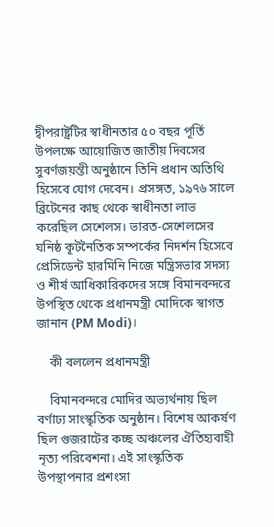দ্বীপরাষ্ট্রটির স্বাধীনতার ৫০ বছর পূর্তি উপলক্ষে আয়োজিত জাতীয় দিবসের সুবর্ণজয়ন্তী অনুষ্ঠানে তিনি প্রধান অতিথি হিসেবে যোগ দেবেন। প্রসঙ্গত, ১৯৭৬ সালে ব্রিটেনের কাছ থেকে স্বাধীনতা লাভ করেছিল সেশেলস। ভারত-সেশেলসের ঘনিষ্ঠ কূটনৈতিক সম্পর্কের নিদর্শন হিসেবে প্রেসিডেন্ট হারমিনি নিজে মন্ত্রিসভার সদস্য ও শীর্ষ আধিকারিকদের সঙ্গে বিমানবন্দরে উপস্থিত থেকে প্রধানমন্ত্রী মোদিকে স্বাগত জানান (PM Modi)।

    কী বললেন প্রধানমন্ত্রী

    বিমানবন্দরে মোদির অভ্যর্থনায় ছিল বর্ণাঢ্য সাংস্কৃতিক অনুষ্ঠান। বিশেষ আকর্ষণ ছিল গুজরাটের কচ্ছ অঞ্চলের ঐতিহ্যবাহী নৃত্য পরিবেশনা। এই সাংস্কৃতিক উপস্থাপনার প্রশংসা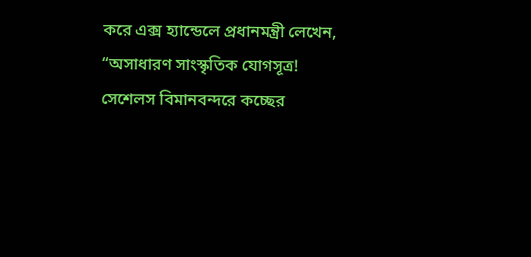করে এক্স হ্যান্ডেলে প্রধানমন্ত্রী লেখেন, “অসাধারণ সাংস্কৃতিক যোগসূত্র! সেশেলস বিমানবন্দরে কচ্ছের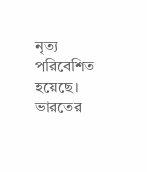নৃত্য পরিবেশিত হয়েছে। ভারতের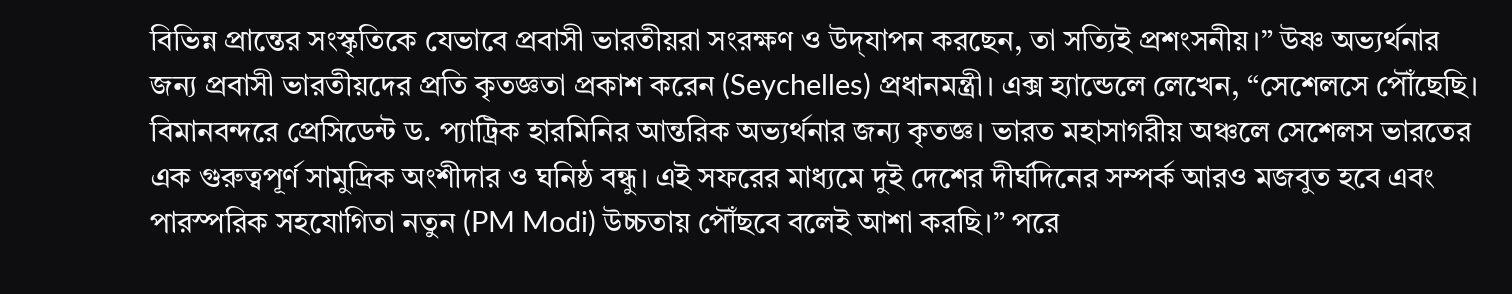বিভিন্ন প্রান্তের সংস্কৃতিকে যেভাবে প্রবাসী ভারতীয়রা সংরক্ষণ ও উদ্‌যাপন করছেন, তা সত্যিই প্রশংসনীয়।” উষ্ণ অভ্যর্থনার জন্য প্রবাসী ভারতীয়দের প্রতি কৃতজ্ঞতা প্রকাশ করেন (Seychelles) প্রধানমন্ত্রী। এক্স হ্যান্ডেলে লেখেন, “সেশেলসে পৌঁছেছি। বিমানবন্দরে প্রেসিডেন্ট ড. প্যাট্রিক হারমিনির আন্তরিক অভ্যর্থনার জন্য কৃতজ্ঞ। ভারত মহাসাগরীয় অঞ্চলে সেশেলস ভারতের এক গুরুত্বপূর্ণ সামুদ্রিক অংশীদার ও ঘনিষ্ঠ বন্ধু। এই সফরের মাধ্যমে দুই দেশের দীর্ঘদিনের সম্পর্ক আরও মজবুত হবে এবং পারস্পরিক সহযোগিতা নতুন (PM Modi) উচ্চতায় পৌঁছবে বলেই আশা করছি।” পরে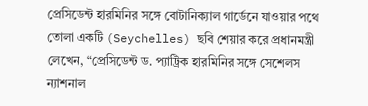প্রেসিডেন্ট হারমিনির সঙ্গে বোটানিক্যাল গার্ডেনে যাওয়ার পথে তোলা একটি (Seychelles) ছবি শেয়ার করে প্রধানমন্ত্রী লেখেন, “প্রেসিডেন্ট ড. প্যাট্রিক হারমিনির সঙ্গে সেশেলস ন্যাশনাল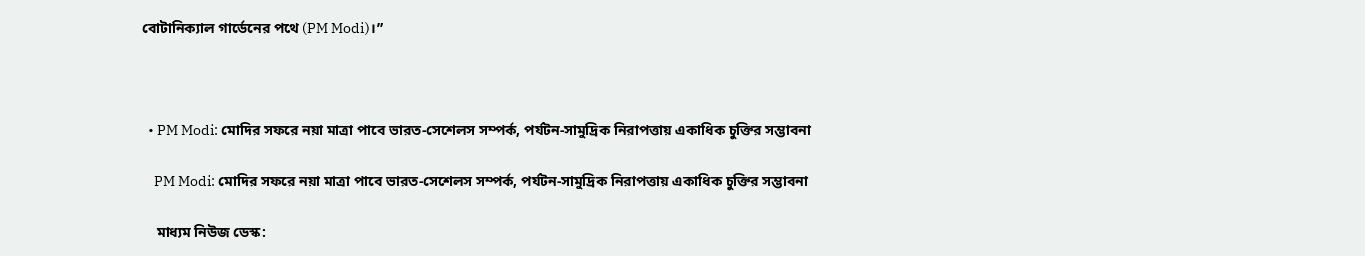বোটানিক্যাল গার্ডেনের পথে (PM Modi)।”



  • PM Modi: মোদির সফরে নয়া মাত্রা পাবে ভারত-সেশেলস সম্পর্ক, পর্যটন-সামুদ্রিক নিরাপত্তায় একাধিক চুক্তির সম্ভাবনা

    PM Modi: মোদির সফরে নয়া মাত্রা পাবে ভারত-সেশেলস সম্পর্ক, পর্যটন-সামুদ্রিক নিরাপত্তায় একাধিক চুক্তির সম্ভাবনা

    মাধ্যম নিউজ ডেস্ক: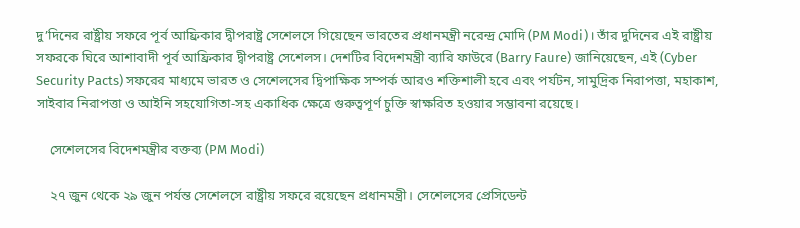দু’দিনের রাষ্ট্রীয় সফরে পূর্ব আফ্রিকার দ্বীপরাষ্ট্র সেশেলসে গিয়েছেন ভারতের প্রধানমন্ত্রী নরেন্দ্র মোদি (PM Modi)। তাঁর দুদিনের এই রাষ্ট্রীয় সফরকে ঘিরে আশাবাদী পূর্ব আফ্রিকার দ্বীপরাষ্ট্র সেশেলস। দেশটির বিদেশমন্ত্রী ব্যারি ফাউরে (Barry Faure) জানিয়েছেন, এই (Cyber Security Pacts) সফরের মাধ্যমে ভারত ও সেশেলসের দ্বিপাক্ষিক সম্পর্ক আরও শক্তিশালী হবে এবং পর্যটন, সামুদ্রিক নিরাপত্তা, মহাকাশ, সাইবার নিরাপত্তা ও আইনি সহযোগিতা-সহ একাধিক ক্ষেত্রে গুরুত্বপূর্ণ চুক্তি স্বাক্ষরিত হওয়ার সম্ভাবনা রয়েছে।

    সেশেলসের বিদেশমন্ত্রীর বক্তব্য (PM Modi)

    ২৭ জুন থেকে ২৯ জুন পর্যন্ত সেশেলসে রাষ্ট্রীয় সফরে রয়েছেন প্রধানমন্ত্রী। সেশেলসের প্রেসিডেন্ট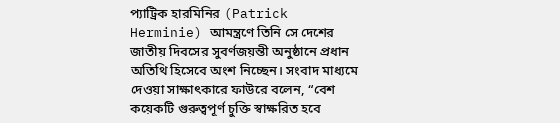প্যাট্রিক হারমিনির (Patrick Herminie) আমন্ত্রণে তিনি সে দেশের জাতীয় দিবসের সুবর্ণজয়ন্তী অনুষ্ঠানে প্রধান অতিথি হিসেবে অংশ নিচ্ছেন। সংবাদ মাধ্যমে দেওয়া সাক্ষাৎকারে ফাউরে বলেন, “বেশ কয়েকটি গুরুত্বপূর্ণ চুক্তি স্বাক্ষরিত হবে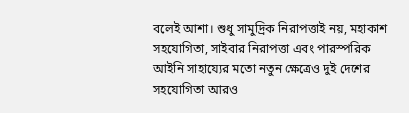বলেই আশা। শুধু সামুদ্রিক নিরাপত্তাই নয়, মহাকাশ সহযোগিতা, সাইবার নিরাপত্তা এবং পারস্পরিক আইনি সাহায্যের মতো নতুন ক্ষেত্রেও দুই দেশের সহযোগিতা আরও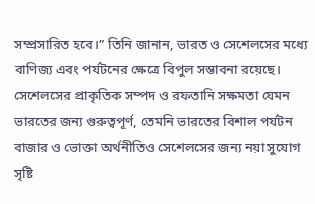সম্প্রসারিত হবে।” তিনি জানান, ভারত ও সেশেলসের মধ্যে বাণিজ্য এবং পর্যটনের ক্ষেত্রে বিপুল সম্ভাবনা রয়েছে। সেশেলসের প্রাকৃতিক সম্পদ ও রফতানি সক্ষমতা যেমন ভারতের জন্য গুরুত্বপূর্ণ, তেমনি ভারতের বিশাল পর্যটন বাজার ও ভোক্তা অর্থনীতিও সেশেলসের জন্য নয়া সুযোগ সৃষ্টি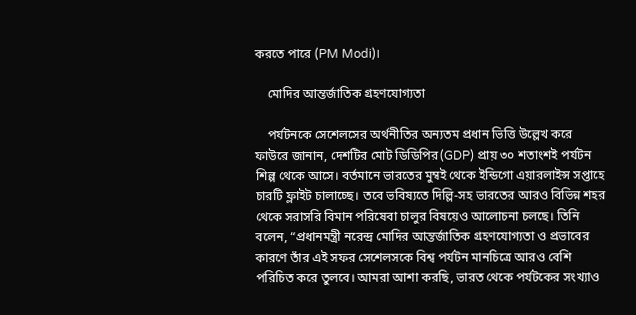করতে পারে (PM Modi)।

    মোদির আন্তর্জাতিক গ্রহণযোগ্যতা

    পর্যটনকে সেশেলসের অর্থনীতির অন্যতম প্রধান ভিত্তি উল্লেখ করে ফাউরে জানান, দেশটির মোট ডিডিপির(GDP) প্রায় ৩০ শতাংশই পর্যটন শিল্প থেকে আসে। বর্তমানে ভারতের মুম্বই থেকে ইন্ডিগো এয়ারলাইন্স সপ্তাহে চারটি ফ্লাইট চালাচ্ছে। তবে ভবিষ্যতে দিল্লি-সহ ভারতের আরও বিভিন্ন শহর থেকে সরাসরি বিমান পরিষেবা চালুর বিষয়েও আলোচনা চলছে। তিনি বলেন, “প্রধানমন্ত্রী নরেন্দ্র মোদির আন্তর্জাতিক গ্রহণযোগ্যতা ও প্রভাবের কারণে তাঁর এই সফর সেশেলসকে বিশ্ব পর্যটন মানচিত্রে আরও বেশি পরিচিত করে তুলবে। আমরা আশা করছি, ভারত থেকে পর্যটকের সংখ্যাও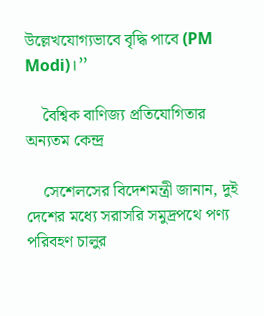উল্লেখযোগ্যভাবে বৃদ্ধি পাবে (PM Modi)।”

    বৈশ্বিক বাণিজ্য প্রতিযোগিতার অন্যতম কেন্দ্র

    সেশেলসের বিদেশমন্ত্রী জানান, দুই দেশের মধ্যে সরাসরি সমুদ্রপথে পণ্য পরিবহণ চালুর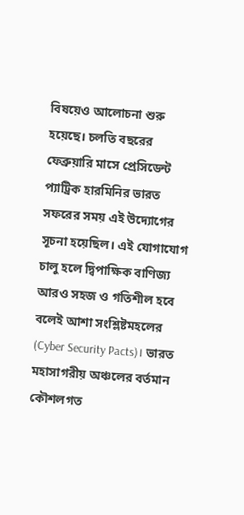বিষয়েও আলোচনা শুরু হয়েছে। চলতি বছরের ফেব্রুয়ারি মাসে প্রেসিডেন্ট প্যাট্রিক হারমিনির ভারত সফরের সময় এই উদ্যোগের সূচনা হয়েছিল। এই যোগাযোগ চালু হলে দ্বিপাক্ষিক বাণিজ্য আরও সহজ ও গতিশীল হবে বলেই আশা সংশ্লিষ্টমহলের (Cyber Security Pacts)। ভারত মহাসাগরীয় অঞ্চলের বর্তমান কৌশলগত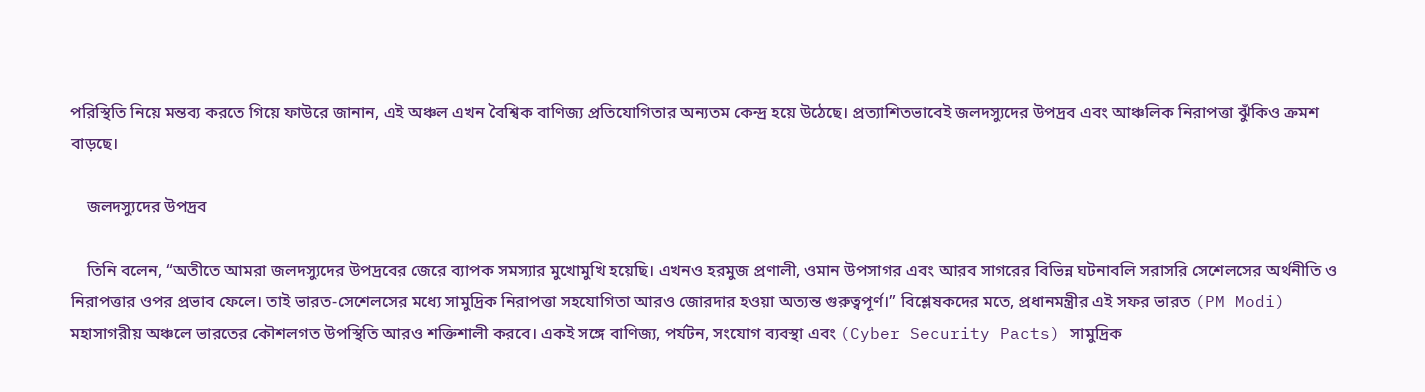পরিস্থিতি নিয়ে মন্তব্য করতে গিয়ে ফাউরে জানান, এই অঞ্চল এখন বৈশ্বিক বাণিজ্য প্রতিযোগিতার অন্যতম কেন্দ্র হয়ে উঠেছে। প্রত্যাশিতভাবেই জলদস্যুদের উপদ্রব এবং আঞ্চলিক নিরাপত্তা ঝুঁকিও ক্রমশ বাড়ছে।

    জলদস্যুদের উপদ্রব

    তিনি বলেন, “অতীতে আমরা জলদস্যুদের উপদ্রবের জেরে ব্যাপক সমস্যার মুখোমুখি হয়েছি। এখনও হরমুজ প্রণালী, ওমান উপসাগর এবং আরব সাগরের বিভিন্ন ঘটনাবলি সরাসরি সেশেলসের অর্থনীতি ও নিরাপত্তার ওপর প্রভাব ফেলে। তাই ভারত-সেশেলসের মধ্যে সামুদ্রিক নিরাপত্তা সহযোগিতা আরও জোরদার হওয়া অত্যন্ত গুরুত্বপূর্ণ।” বিশ্লেষকদের মতে, প্রধানমন্ত্রীর এই সফর ভারত (PM Modi) মহাসাগরীয় অঞ্চলে ভারতের কৌশলগত উপস্থিতি আরও শক্তিশালী করবে। একই সঙ্গে বাণিজ্য, পর্যটন, সংযোগ ব্যবস্থা এবং (Cyber Security Pacts) সামুদ্রিক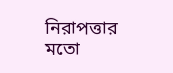নিরাপত্তার মতো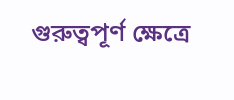গুরুত্বপূর্ণ ক্ষেত্রে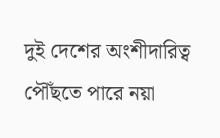দুই দেশের অংশীদারিত্ব পৌঁছতে পারে নয়া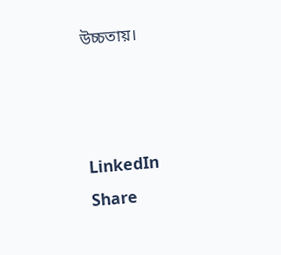উচ্চতায়।



LinkedIn
Share